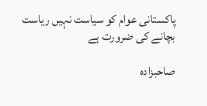پاکستانی عوام کو سیاست نہیں ریاست بچانے کی ضرورت ہے

صاحبزادہ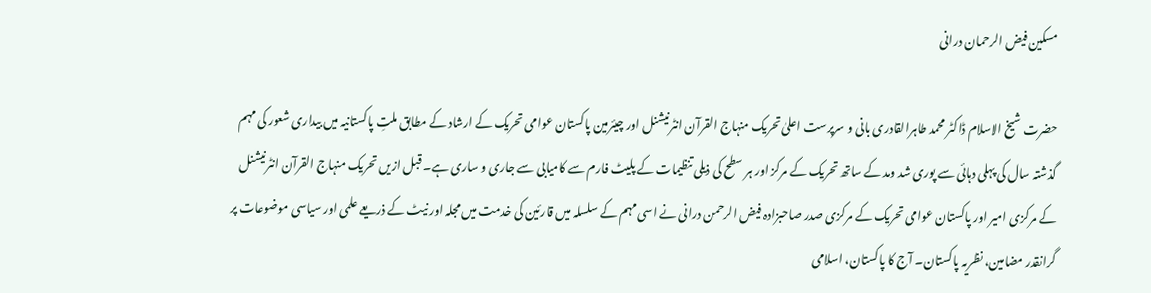مسکین فیض الرحمان درانی

حضرت شیخ الاسلام ڈاکٹر محمد طاہرالقادری بانی و سرپرست اعلیٰ تحریک منہاج القرآن انٹرنیشنل اور چیئرمین پاکستان عوامی تحریک کے ارشاد کے مطابق ملتِ پاکستانیہ میں بیداری شعور کی مہم گذشتہ سال کی پہلی دہائی سے پوری شد ومد کے ساتھ تحریک کے مرکز اور ہر سطح کی ذیلی تنظیمات کے پلیٹ فارم سے کامیابی سے جاری و ساری ہے۔ قبل ازیں تحریک منہاج القرآن انٹرنیشنل کے مرکزی امیر اور پاکستان عوامی تحریک کے مرکزی صدر صاحبزادہ فیض الرحمن درانی نے اسی مہم کے سلسلہ میں قارئین کی خدمت میں مجلہ اور نیٹ کے ذریعے علمی اور سیاسی موضوعات پر گرانقدر مضامین، نظریہ پاکستان۔ آج کا پاکستان، اسلامی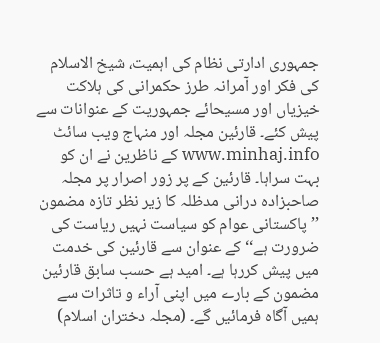جمہوری ادارتی نظام کی اہمیت، شیخ الاسلام کی فکر اور آمرانہ طرز حکمرانی کی ہلاکت خیزیاں اور مسیحائے جمہوریت کے عنوانات سے پیش کئے۔ قارئین مجلہ اور منہاج ویب سائٹ www.minhaj.info کے ناظرین نے ان کو بہت سراہا۔ قارئین کے پر زور اصرار پر مجلہ صاحبزادہ درانی مدظلہ کا زیر نظر تازہ مضمون ’’پاکستانی عوام کو سیاست نہیں ریاست کی ضرورت ہے‘‘ کے عنوان سے قارئین کی خدمت میں پیش کررہا ہے۔ امید ہے حسب سابق قارئین مضمون کے بارے میں اپنی آراء و تاثرات سے ہمیں آگاہ فرمائیں گے۔ (مجلہ دختران اسلام)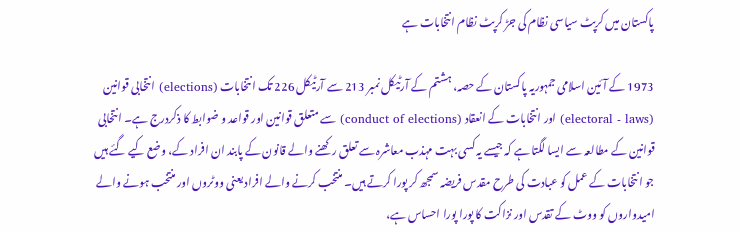پاکستان میں کرپٹ سیاسی نظام کی جڑ کرپٹ نظام انتخابات ہے

1973 کے آئین اسلامی جمہوریہ پاکستان کے حصہ، ہشتم کے آرٹیکل نمبر 213 سے آرٹیکل 226 تک انتخابات (elections) انتخابی قوانین (electoral - laws) اور انتخابات کے انعقاد (conduct of elections) سے متعلق قوانین اور قواعد و ضوابط کا ذکردرج ہے۔ انتخابی قوانین کے مطالعہ سے ایسا لگتا ہے کہ جیسے یہ کسی بہت مہذب معاشرہ سے تعلق رکھنے والے قانون کے پابند ان افراد کے، وضع کیے گئے ہیں جو انتخابات کے عمل کو عبادت کی طرح مقدس فریضہ سمجھ کر پورا کرتے ہیں۔ منتخب کرنے والے افراد یعنی ووٹروں اور منتخب ہونے والے امیدواروں کو ووٹ کے تقدس اور نزاکت کا پورا پورا احساس ہے،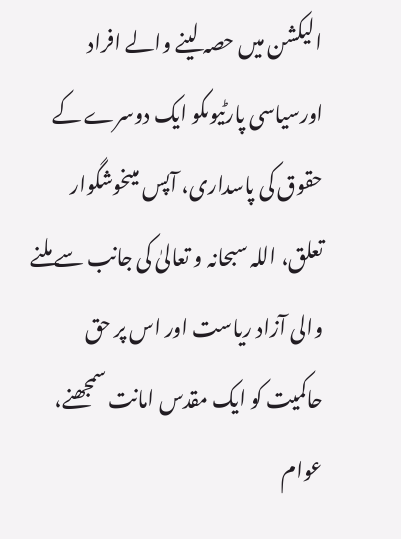الیکشن میں حصہ لینے والے افراد اورسیاسی پارٹیوںکو ایک دوسرے کے حقوق کی پاسداری، آپس میںخوشگوار تعلق، اللہ سبحانہ و تعالیٰ کی جانب سے ملنے والی آزاد ریاست اور اس پر حق حاکمیت کو ایک مقدس امانت سمجھنے، عوام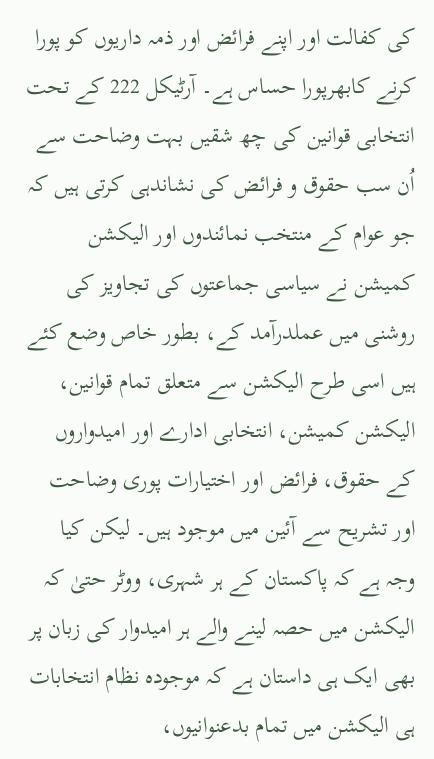کی کفالت اور اپنے فرائض اور ذمہ داریوں کو پورا کرنے کابھرپورا حساس ہے۔ آرٹیکل 222 کے تحت انتخابی قوانین کی چھ شقیں بہت وضاحت سے اُن سب حقوق و فرائض کی نشاندہی کرتی ہیں کہ جو عوام کے منتخب نمائندوں اور الیکشن کمیشن نے سیاسی جماعتوں کی تجاویز کی روشنی میں عملدرآمد کے، بطور خاص وضع کئے ہیں اسی طرح الیکشن سے متعلق تمام قوانین، الیکشن کمیشن، انتخابی ادارے اور امیدواروں کے حقوق، فرائض اور اختیارات پوری وضاحت اور تشریح سے آئین میں موجود ہیں۔ لیکن کیا وجہ ہے کہ پاکستان کے ہر شہری، ووٹر حتیٰ کہ الیکشن میں حصہ لینے والے ہر امیدوار کی زبان پر بھی ایک ہی داستان ہے کہ موجودہ نظام انتخابات ہی الیکشن میں تمام بدعنوانیوں،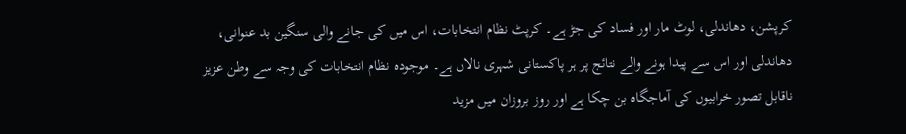کرپشن، دھاندلی، لوٹ مار اور فساد کی جڑ ہے۔ کرپٹ نظام انتخابات، اس میں کی جانے والی سنگین بد عنوانی، دھاندلی اور اس سے پیدا ہونے والے نتائج پر ہر پاکستانی شہری نالاں ہے۔ موجودہ نظام انتخابات کی وجہ سے وطن عزیز ناقابل تصور خرابیوں کی آماجگاہ بن چکا ہے اور روز بروزان میں مزید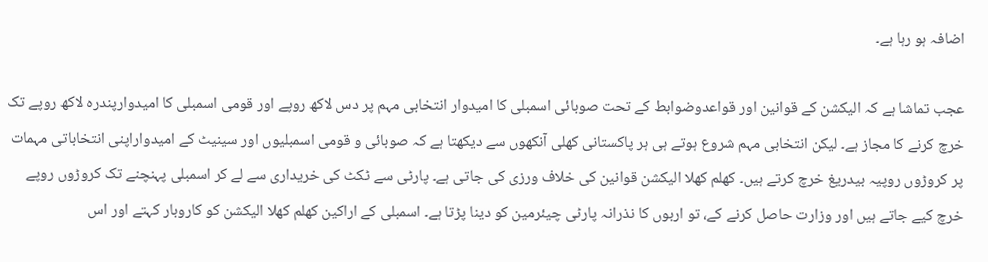اضافہ ہو رہا ہے۔

عجب تماشا ہے کہ الیکشن کے قوانین اور قواعدوضوابط کے تحت صوبائی اسمبلی کا امیدوار انتخابی مہم پر دس لاکھ روپے اور قومی اسمبلی کا امیدوارپندرہ لاکھ روپے تک خرچ کرنے کا مجاز ہے۔ لیکن انتخابی مہم شروع ہوتے ہی ہر پاکستانی کھلی آنکھوں سے دیکھتا ہے کہ صوبائی و قومی اسمبلیوں اور سینیٹ کے امیدواراپنی انتخاباتی مہمات پر کروڑوں روپیہ بیدریغ خرچ کرتے ہیں۔ کھلم کھلا الیکشن قوانین کی خلاف ورزی کی جاتی ہے۔ پارٹی سے ٹکٹ کی خریداری سے لے کر اسمبلی پہنچنے تک کروڑوں روپے خرچ کیے جاتے ہیں اور وزارت حاصل کرنے کے، تو اربوں کا نذرانہ پارٹی چیئرمین کو دینا پڑتا ہے۔ اسمبلی کے اراکین کھلم کھلا الیکشن کو کاروبار کہتے اور اس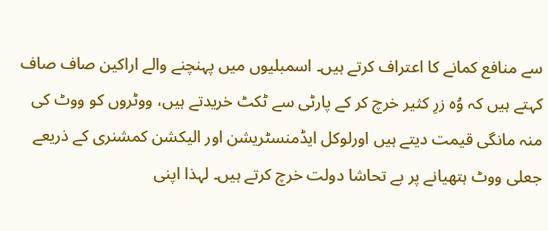سے منافع کمانے کا اعتراف کرتے ہیں۔ اسمبلیوں میں پہنچنے والے اراکین صاف صاف کہتے ہیں کہ وُہ زرِ کثیر خرچ کر کے پارٹی سے ٹکٹ خریدتے ہیں، ووٹروں کو ووٹ کی منہ مانگی قیمت دیتے ہیں اورلوکل ایڈمنسٹریشن اور الیکشن کمشنری کے ذریعے جعلی ووٹ ہتھیانے پر بے تحاشا دولت خرچ کرتے ہیں۔ لہذا اپنی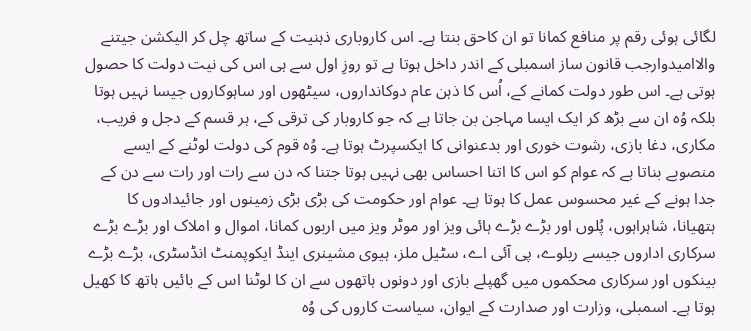لگائی ہوئی رقم پر منافع کمانا تو ان کاحق بنتا ہے۔ اس کاروباری ذہنیت کے ساتھ چل کر الیکشن جیتنے والاامیدوارجب قانون ساز اسمبلی کے اندر داخل ہوتا ہے تو روزِ اول سے ہی اس کی نیت دولت کا حصول ہوتی ہے۔ اس طور دولت کمانے کے، اُس کا ذہن عام دوکانداروں، سیٹھوں اور ساہوکاروں جیسا نہیں ہوتا بلکہ وُہ ان سے بڑھ کر ایک ایسا مہاجن بن جاتا ہے کہ جو کاروبار کی ترقی کے، ہر قسم کے دجل و فریب، مکاری، دغا بازی، رشوت خوری اور بدعنوانی کا ایکسپرٹ ہوتا ہے۔ وُہ قوم کی دولت لوٹنے کے ایسے منصوبے بناتا ہے کہ عوام کو اس کا اتنا احساس بھی نہیں ہوتا جتنا کہ دن سے رات اور رات سے دن کے جدا ہونے کے غیر محسوس عمل کا ہوتا ہے۔ عوام اور حکومت کی بڑی بڑی زمینوں اور جائیدادوں کا ہتھیانا، شاہراہوں، پُلوں اور بڑے بڑے ہائی ویز اور موٹر ویز میں اربوں کمانا، اموال و املاک اور بڑے بڑے سرکاری اداروں جیسے ریلوے، پی آئی اے، سٹیل ملز، ہیوی مشینری اینڈ ایکوپمنٹ انڈسٹری، بڑے بڑے بینکوں اور سرکاری محکموں میں گھپلے بازی اور دونوں ہاتھوں سے ان کا لوٹنا اس کے بائیں ہاتھ کا کھیل ہوتا ہے۔ اسمبلی، وزارت اور صدارت کے ایوان، سیاست کاروں کی وُہ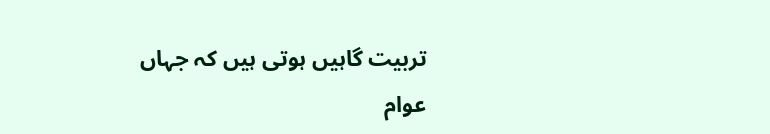تربیت گاہیں ہوتی ہیں کہ جہاں عوام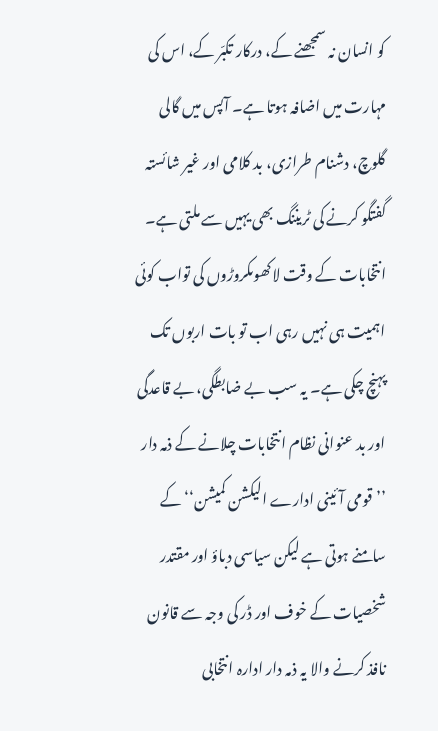کو انسان نہ سمجھنے کے، درکار تکبّر کے، اس کی مہارت میں اضافہ ہوتا ہے۔ آپس میں گالی گلوچ، دشنام طرازی، بد کلامی اور غیر شائستہ گفتگو کرنے کی ٹریننگ بھی یہیں سے ملتی ہے۔ انتخابات کے وقت لاکھوںکروڑوں کی تواب کوئی اہمیت ہی نہیں رہی اب تو بات اربوں تک پہنچ چکی ہے۔ یہ سب بے ضابطگی، بے قاعدگی اور بد عنوانی نظام انتخابات چلانے کے ذمہ دار ’’قومی آئینی ادارے الیکشن کمیشن‘‘ کے سامنے ہوتی ہے لیکن سیاسی دباؤ اور مقتدر شخصیات کے خوف اور ڈر کی وجہ سے قانون نافذ کرنے والا یہ ذمہ دار ادارہ انتخابی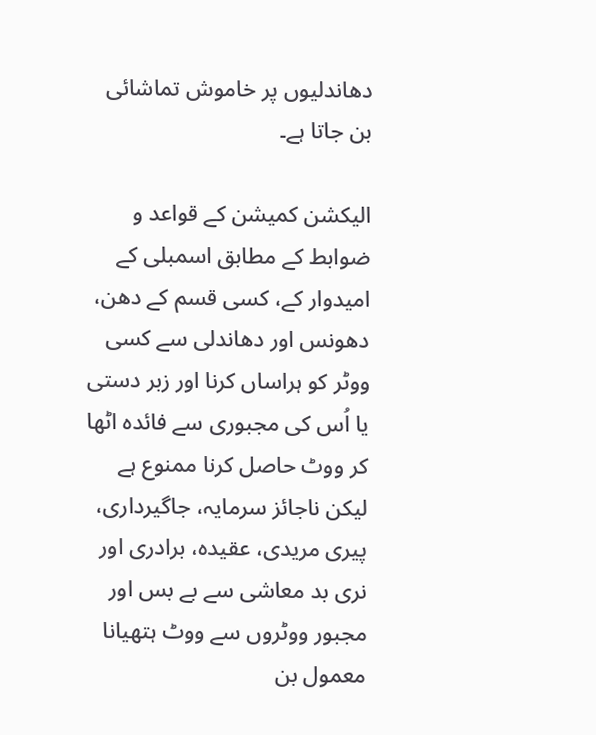دھاندلیوں پر خاموش تماشائی بن جاتا ہے۔

الیکشن کمیشن کے قواعد و ضوابط کے مطابق اسمبلی کے امیدوار کے، کسی قسم کے دھن، دھونس اور دھاندلی سے کسی ووٹر کو ہراساں کرنا اور زبر دستی یا اُس کی مجبوری سے فائدہ اٹھا کر ووٹ حاصل کرنا ممنوع ہے لیکن ناجائز سرمایہ، جاگیرداری، پیری مریدی، عقیدہ، برادری اور نری بد معاشی سے بے بس اور مجبور ووٹروں سے ووٹ ہتھیانا معمول بن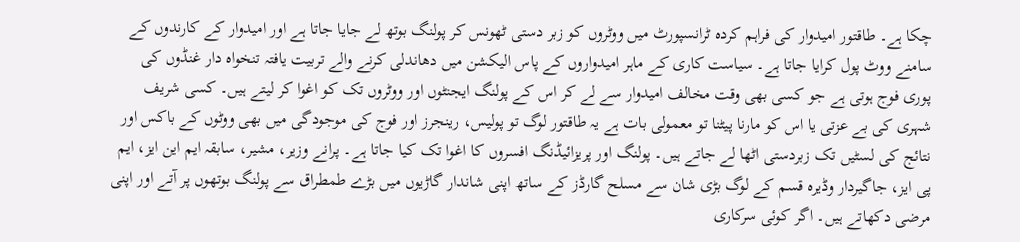چکا ہے۔ طاقتور امیدوار کی فراہم کردہ ٹرانسپورٹ میں ووٹروں کو زبر دستی ٹھونس کر پولنگ بوتھ لے جایا جاتا ہے اور امیدوار کے کارندوں کے سامنے ووٹ پول کرایا جاتا ہے۔ سیاست کاری کے ماہر امیدواروں کے پاس الیکشن میں دھاندلی کرنے والے تربیت یافتہ تنخواہ دار غنڈوں کی پوری فوج ہوتی ہے جو کسی بھی وقت مخالف امیدوار سے لے کر اس کے پولنگ ایجنٹوں اور ووٹروں تک کو اغوا کر لیتے ہیں۔ کسی شریف شہری کی بے عزتی یا اس کو مارنا پیٹنا تو معمولی بات ہے یہ طاقتور لوگ تو پولیس، رینجرز اور فوج کی موجودگی میں بھی ووٹوں کے باکس اور نتائج کی لسٹیں تک زبردستی اٹھا لے جاتے ہیں۔ پولنگ اور پریزائیڈنگ افسروں کا اغوا تک کیا جاتا ہے۔ پرانے وزیر، مشیر، سابقہ ایم این ایز، ایم پی ایز، جاگیردار وڈیرہ قسم کے لوگ بڑی شان سے مسلح گارڈز کے ساتھ اپنی شاندار گاڑیوں میں بڑے طمطراق سے پولنگ بوتھوں پر آتے اور اپنی مرضی دکھاتے ہیں۔ اگر کوئی سرکاری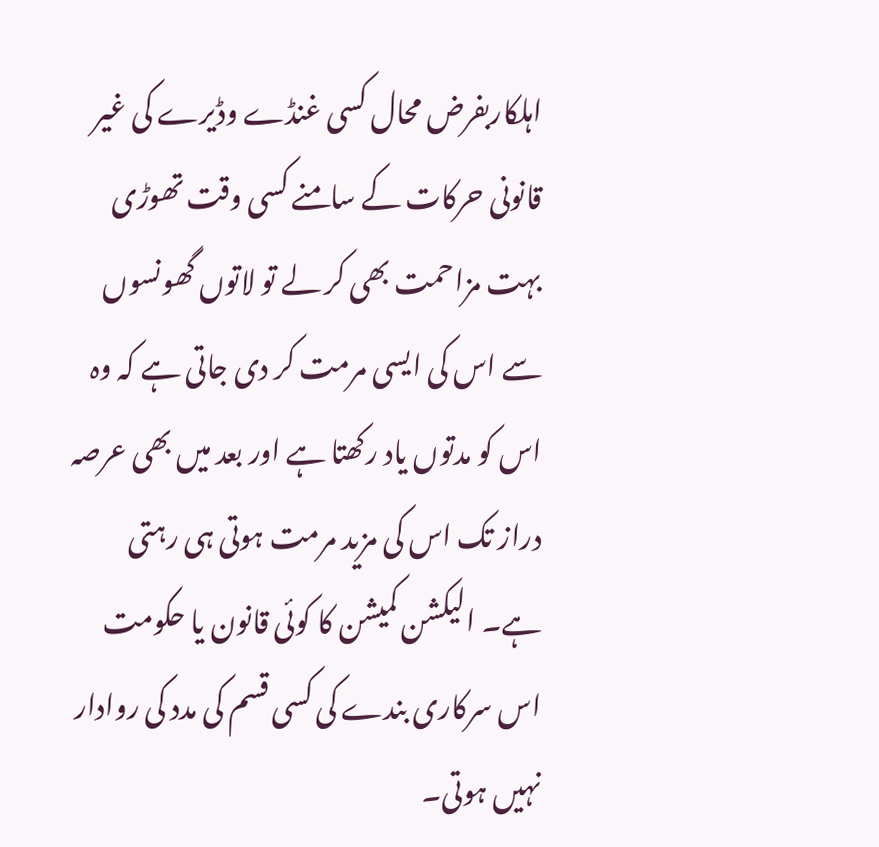اہلکاربفرض محال کسی غنڈے وڈیرے کی غیر قانونی حرکات کے سامنے کسی وقت تھوڑی بہت مزاحمت بھی کر لے تو لاتوں گھونسوں سے اس کی ایسی مرمت کر دی جاتی ہے کہ وہ اس کو مدتوں یاد رکھتا ہے اور بعد میں بھی عرصہ دراز تک اس کی مزید مرمت ہوتی ہی رہتی ہے۔ الیکشن کمیشن کا کوئی قانون یا حکومت اس سرکاری بندے کی کسی قسم کی مدد کی روادار نہیں ہوتی۔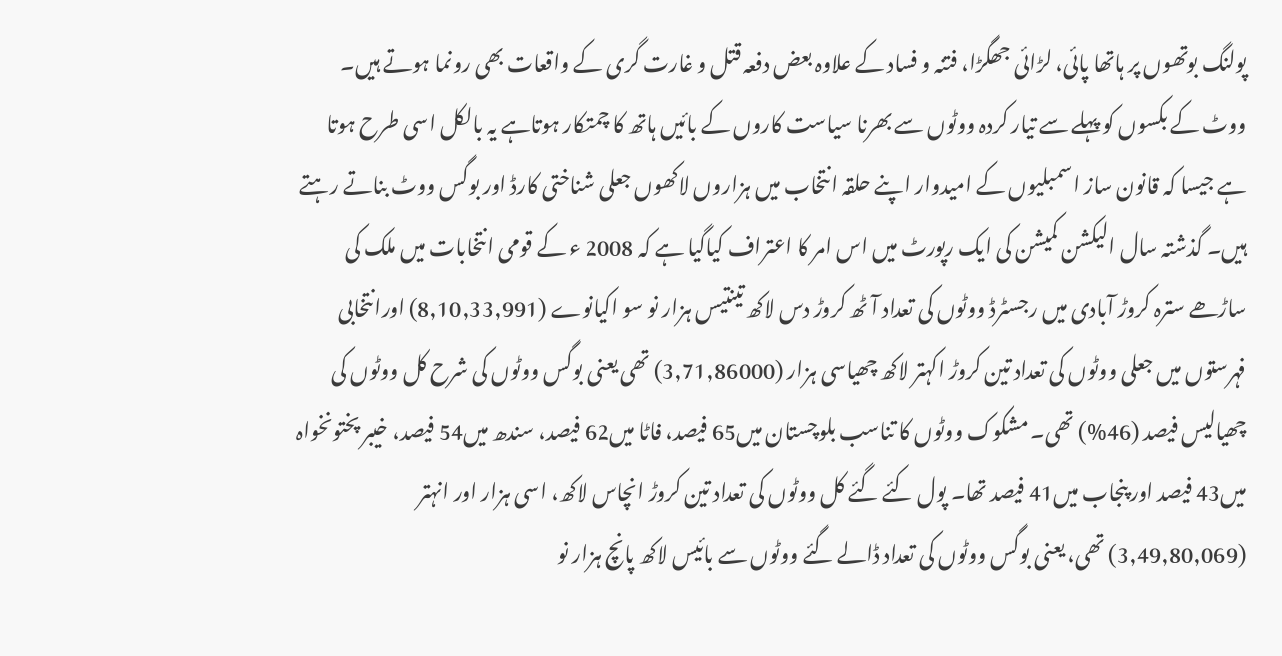پولنگ بوتھوں پر ہاتھا پائی، لڑائی جھگڑا، فتنہ و فساد کے علاوہ بعض دفعہ قتل و غارت گری کے واقعات بھی رونما ہوتے ہیں۔ ووٹ کے بکسوں کو پہلے سے تیار کردہ ووٹوں سے بھرنا سیاست کاروں کے بائیں ہاتھ کا چمتکار ہوتاہے یہ بالکل اسی طرح ہوتا ہے جیسا کہ قانون ساز اسمبلیوں کے امیدوار اپنے حلقہ انتخاب میں ہزاروں لاکھوں جعلی شناختی کارڈ اور بوگس ووٹ بناتے رہتے ہیں۔ گذشتہ سال الیکشن کمیشن کی ایک رپورٹ میں اس امر کا اعتراف کیاگیا ہے کہ 2008 ء کے قومی انتخابات میں ملک کی ساڑھے سترہ کروڑ آبادی میں رجسٹرڈ ووٹوں کی تعداد آٹھ کروڑ دس لاکھ تینتیس ہزار نو سو اکیانوے (8,10,33,991) اورانتخابی فہرستوں میں جعلی ووٹوں کی تعداد تین کروڑ اکہتر لاکھ چھیاسی ہزار (3,71,86000) تھی یعنی بوگس ووٹوں کی شرح کل ووٹوں کی چھیالیس فیصد (46%) تھی۔ مشکوک ووٹوں کا تناسب بلوچستان میں65 فیصد، فاٹا میں62 فیصد، سندھ میں54 فیصد، خیبر پختونخواہ میں43 فیصد اور پنجاب میں41 فیصد تھا۔ پول کئے گئے کل ووٹوں کی تعداد تین کروڑ انچاس لاکھ، اسی ہزار اور انہتر (3,49,80,069) تھی، یعنی بوگس ووٹوں کی تعداد ڈالے گئے ووٹوں سے بائیس لاکھ پانچ ہزار نو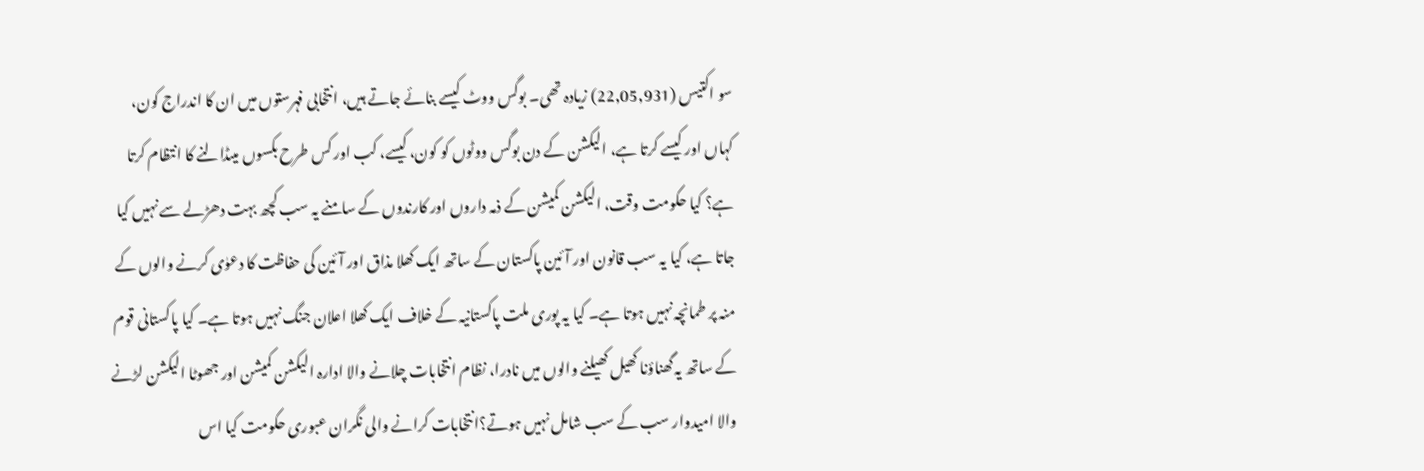سو اکتیس (22,05,931) زیادہ تھی۔ بوگس ووٹ کیسے بنائے جاتے ہیں، انتخابی فہرستوں میں ان کا اندراج کون، کہاں اور کیسے کرتا ہے، الیکشن کے دن بوگس ووٹوں کو کون، کیسے، کب اور کس طرح بکسوں میںڈالنے کا انتظام کرتا ہے؟ کیا حکومت وقت، الیکشن کمیشن کے ذمہ داروں اور کارندوں کے سامنے یہ سب کچھ بہت دھڑلے سے نہیں کیا جاتا ہے، کیا یہ سب قانون اور آئین پاکستان کے ساتھ ایک کھلا مذاق اور آئین کی حفاظت کا دعوٰی کرنے والوں کے منہ پر طمانچہ نہیں ہوتا ہے۔ کیا یہ پوری ملت پاکستانیہ کے خلاف ایک کھلا اعلان جنگ نہیں ہوتا ہے۔ کیا پاکستانی قوم کے ساتھ یہ گھناؤنا کھیل کھیلنے والوں میں نادرا، نظام انتخابات چلانے والا ادارہ الیکشن کمیشن اور جھوٹا الیکشن لڑنے والا امیدوار سب کے سب شامل نہیں ہوتے؟انتخابات کرانے والی نگران عبوری حکومت کیا اس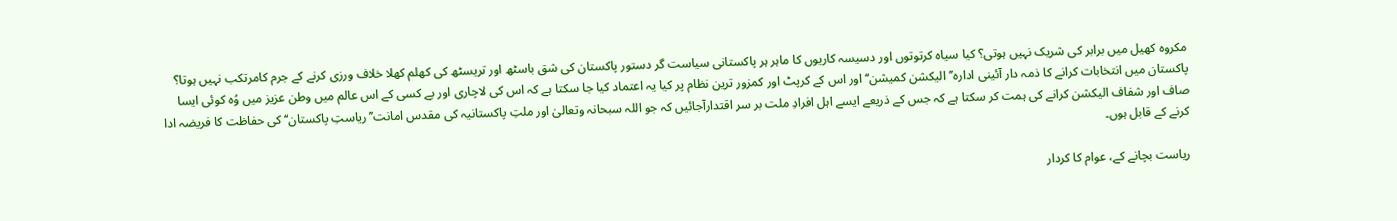مکروہ کھیل میں برابر کی شریک نہیں ہوتی؟ کیا سیاہ کرتوتوں اور دسیسہ کاریوں کا ماہر ہر پاکستانی سیاست گر دستور پاکستان کی شق باسٹھ اور تریسٹھ کی کھلم کھلا خلاف ورزی کرنے کے جرم کامرتکب نہیں ہوتا؟ پاکستان میں انتخابات کرانے کا ذمہ دار آئینی ادارہ’’الیکشن کمیشن‘‘ اور اس کے کرپٹ اور کمزور ترین نظام پر کیا یہ اعتماد کیا جا سکتا ہے کہ اس کی لاچاری اور بے کسی کے اس عالم میں وطن عزیز میں وُہ کوئی ایسا صاف اور شفاف الیکشن کرانے کی ہمت کر سکتا ہے کہ جس کے ذریعے ایسے اہل افرادِ ملت بر سر اقتدارآجائیں کہ جو اللہ سبحانہ وتعالیٰ اور ملتِ پاکستانیہ کی مقدس امانت’’ ریاستِ پاکستان‘‘ کی حفاظت کا فریضہ ادا کرنے کے قابل ہوں۔

ریاست بچانے کے، عوام کا کردار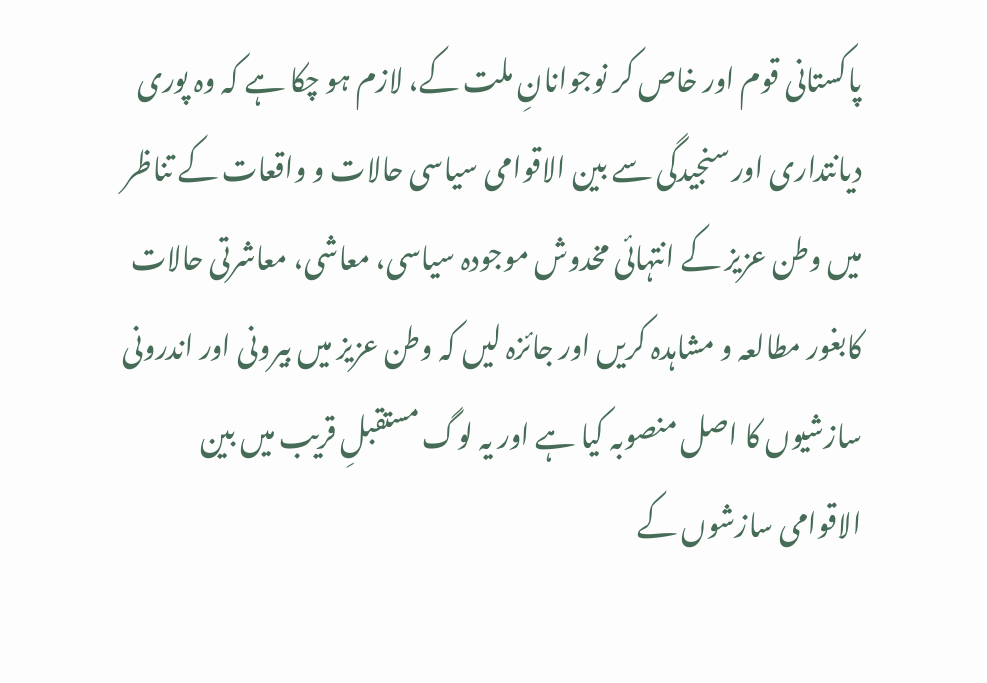پاکستانی قوم اور خاص کر نوجوانانِ ملت کے، لازم ہو چکا ہے کہ وہ پوری دیانتداری اور سنجیدگی سے بین الاقوامی سیاسی حالات و واقعات کے تناظر میں وطن عزیز کے انتہائی مخدوش موجودہ سیاسی، معاشی، معاشرتی حالات کابغور مطالعہ و مشاہدہ کریں اور جائزہ لیں کہ وطن عزیز میں بیرونی اور اندرونی سازشیوں کا اصل منصوبہ کیا ہے اور یہ لوگ مستقبلِ قریب میں بین الاقوامی سازشوں کے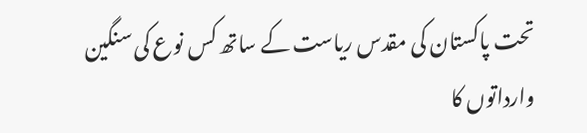تحت پاکستان کی مقدس ریاست کے ساتھ کس نوع کی سنگین وارداتوں کا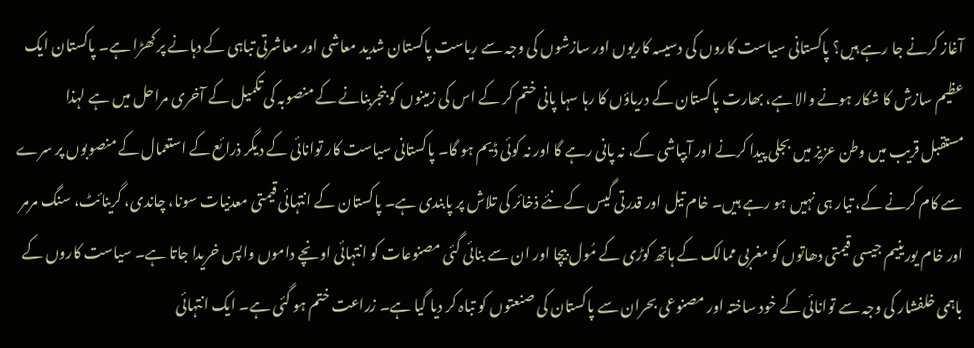آغاز کرنے جا رہے ہیں؟ پاکستانی سیاست کاروں کی دسیسہ کاریوں اور سازشوں کی وجہ سے ریاست پاکستان شدید معاشی اور معاشرتی تباہی کے دہانے پر کھڑا ہے۔ پاکستان ایک عظیم سازش کا شکار ہونے والا ہے، بھارت پاکستان کے دریاؤں کا رہا سہا پانی ختم کر کے اس کی زمینوں کو بنجربنانے کے منصوبہ کی تکمیل کے آخری مراحل میں ہے لہذا مستقبل قریب میں وطن عزیز میں بجلی پیدا کرنے اور آبپاشی کے، نہ پانی رہے گا اور نہ کوئی ڈیم ہو گا۔ پاکستانی سیاست کار توانائی کے دیگر ذرائع کے استعمال کے منصوبوں پر سرے سے کام کرنے کے، تیار ہی نہیں ہو رہے ہیں۔ خام تیل اور قدرتی گیس کے نئے ذخائر کی تلاش پر پابندی ہے۔ پاکستان کے انتہائی قیمتی معدنیات سونا، چاندی، گرینائٹ، سنگ مرمر اور خام یورینیم جیسی قیمتی دھاتوں کو مغربی ممالک کے ہاتھ کوڑی کے مُول بیچا اور ان سے بنائی گئی مصنوعات کو انتہائی اونچے داموں واپس خریدا جاتا ہے۔ سیاست کاروں کے باہمی خلفشار کی وجہ سے توانائی کے خود ساختہ اور مصنوعی بحران سے پاکستان کی صنعتوں کو تباہ کر دیا گیا ہے۔ زراعت ختم ہو گئی ہے۔ ایک انتہائی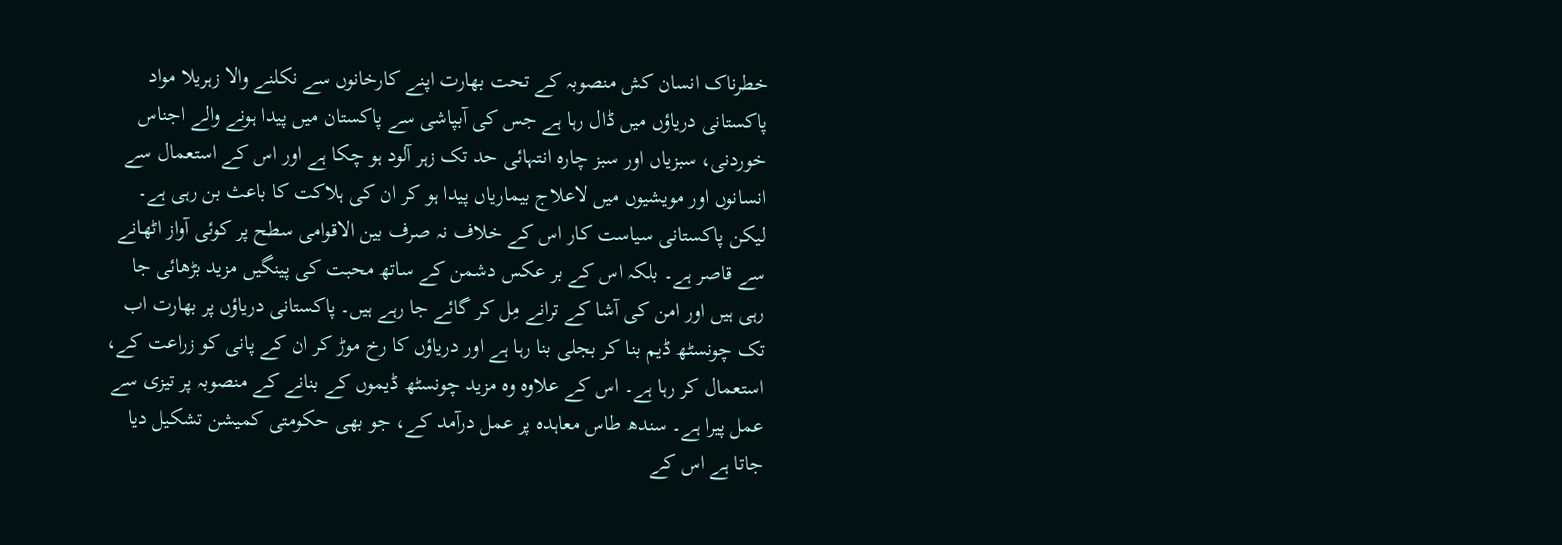خطرناک انسان کش منصوبہ کے تحت بھارت اپنے کارخانوں سے نکلنے والا زہریلا مواد پاکستانی دریاؤں میں ڈال رہا ہے جس کی آبپاشی سے پاکستان میں پیدا ہونے والے اجناس خوردنی، سبزیاں اور سبز چارہ انتہائی حد تک زہر آلود ہو چکا ہے اور اس کے استعمال سے انسانوں اور مویشیوں میں لاعلاج بیماریاں پیدا ہو کر ان کی ہلاکت کا باعث بن رہی ہے۔ لیکن پاکستانی سیاست کار اس کے خلاف نہ صرف بین الاقوامی سطح پر کوئی آواز اٹھانے سے قاصر ہے۔ بلکہ اس کے بر عکس دشمن کے ساتھ محبت کی پینگیں مزید بڑھائی جا رہی ہیں اور امن کی آشا کے ترانے مِل کر گائے جا رہے ہیں۔ پاکستانی دریاؤں پر بھارت اب تک چونسٹھ ڈیم بنا کر بجلی بنا رہا ہے اور دریاؤں کا رخ موڑ کر ان کے پانی کو زراعت کے، استعمال کر رہا ہے۔ اس کے علاوہ وہ مزید چونسٹھ ڈیموں کے بنانے کے منصوبہ پر تیزی سے عمل پیرا ہے۔ سندھ طاس معاہدہ پر عمل درآمد کے، جو بھی حکومتی کمیشن تشکیل دیا جاتا ہے اس کے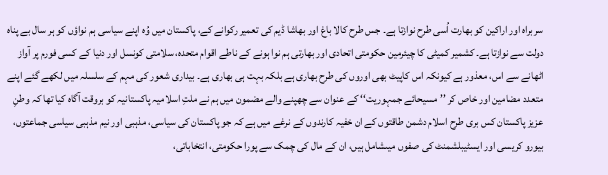سربراہ اور اراکین کو بھارت اُسی طرح نوازتا ہے۔ جس طرح کالا باغ اور بھاشا ڈیم کی تعمیر رکوانے کے، پاکستان میں وُہ اپنے سیاسی ہم نواؤں کو ہر سال بے پناہ دولت سے نوازتا ہے۔ کشمیر کمیٹی کا چیئرمین حکومتی اتحادی اور بھارتی ہم نوا ہونے کے ناطے اقوام متحدہ، سلامتی کونسل اور دنیا کے کسی فورم پر آواز اٹھانے سے اس، معذور ہے کیونکہ اس کاپیٹ بھی اوروں کی طرح بھاری ہے بلکہ بہت ہی بھاری ہے۔ بیداری شعور کی مہم کے سلسلہ میں لکھے گئے اپنے متعدد مضامین اور خاص کر ’’مسیحائے جمہوریت‘‘ کے عنوان سے چھپنے والے مضمون میں ہم نے ملتِ اسلامیہ پاکستانیہ کو بروقت آگاہ کیا تھا کہ وطنِ عزیز پاکستان کس بری طرح اسلام دشمن طاقتوں کے ان خفیہ کارندوں کے نرغے میں ہے کہ جو پاکستان کی سیاسی، مذہبی اور نیم مذہبی سیاسی جماعتوں، بیورو کریسی اور ایسٹیبلشمنٹ کی صفوں میںشامل ہیں، ان کے مال کی چمک سے پورا حکومتی، انتخاباتی،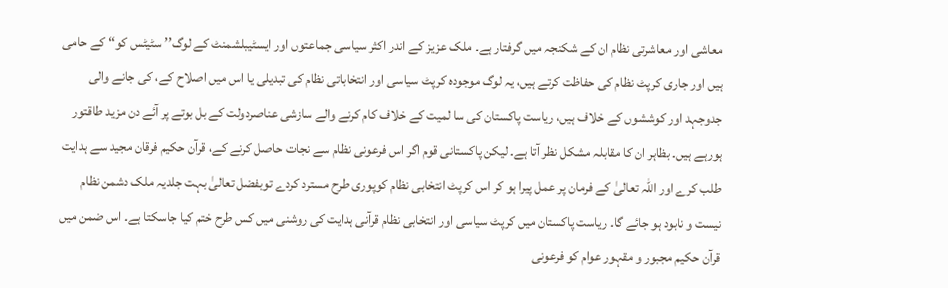معاشی اور معاشرتی نظام ان کے شکنجہ میں گرفتار ہے۔ ملک عزیز کے اندر اکثر سیاسی جماعتوں اور ایسٹیبلشمنٹ کے لوگ’’ سٹیٹس کو‘‘ کے حامی ہیں اور جاری کرپٹ نظام کی حفاظت کرتے ہیں، یہ لوگ موجودہ کرپٹ سیاسی اور انتخاباتی نظام کی تبدیلی یا اس میں اصلاح کے، کی جانے والی جدوجہد اور کوششوں کے خلاف ہیں، ریاست پاکستان کی سا لمیت کے خلاف کام کرنے والے سازشی عناصردولت کے بل بوتے پر آئے دن مزید طاقتور ہورہے ہیں۔ بظاہر ان کا مقابلہ مشکل نظر آتا ہے۔ لیکن پاکستانی قوم اگر اس فرعونی نظام سے نجات حاصل کرنے کے، قرآن حکیم فرقان مجید سے ہدایت طلب کرے اور اللہ تعالیٰ کے فرمان پر عمل پیرا ہو کر اس کرپٹ انتخابی نظام کوپوری طرح مسترد کردے توبفضل تعالیٰ بہت جلدیہ ملک دشمن نظام نیست و نابود ہو جائے گا۔ ریاست پاکستان میں کرپٹ سیاسی اور انتخابی نظام قرآنی ہدایت کی روشنی میں کس طرح ختم کیا جاسکتا ہے۔ اس ضمن میں قرآن حکیم مجبور و مقہور عوام کو فرعونی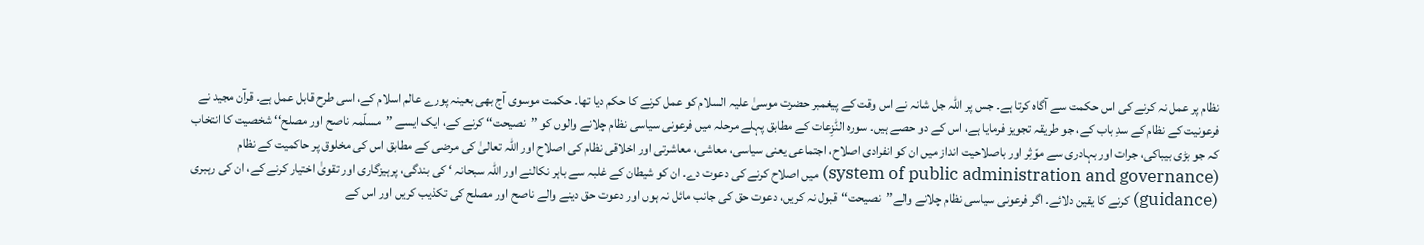نظام پر عمل نہ کرنے کی اس حکمت سے آگاہ کرتا ہے۔ جس پر اللہ جل شانہ نے اس وقت کے پیغمبر حضرت موسیٰ علیہ السلام کو عمل کرنے کا حکم دیا تھا۔ حکمت موسوی آج بھی بعینہ پورے عالم اسلام کے، اسی طرح قابل عمل ہے۔ قرآن مجید نے فرعونیت کے نظام کے سدِ باب کے، جو طریقہ تجویز فرمایا ہے، اس کے دو حصے ہیں۔ سورہ النّٰزِعات کے مطابق پہلے مرحلہ میں فرعونی سیاسی نظام چلانے والوں کو ’’نصیحت‘‘ کرنے کے، ایک ایسے ’’مسلّمہ ناصح اور مصلح‘‘ شخصیت کا انتخاب کہ جو بڑی بیباکی، جرات اور بہادری سے موّثِر اور باصلاحیت انداز میں ان کو انفرادی اصلاح، اجتماعی یعنی سیاسی، معاشی، معاشرتی اور اخلاقی نظام کی اصلاح اور اللہ تعالیٰ کی مرضی کے مطابق اس کی مخلوق پر حاکمیت کے نظام (system of public administration and governance) میں اصلاح کرنے کی دعوت دے۔ ان کو شیطان کے غلبہ سے باہر نکالنے اور اللہ سبحانہ ‘ کی بندگی، پرہیزگاری اور تقویٰ اختیار کرنے کے، ان کی رہبری (guidance) کرنے کا یقین دلائے۔ اگر فرعونی سیاسی نظام چلانے والے’’نصیحت‘‘قبول نہ کریں، دعوت حق کی جانب مائل نہ ہوں اور دعوت حق دینے والے ناصح اور مصلح کی تکذیب کریں اور اس کے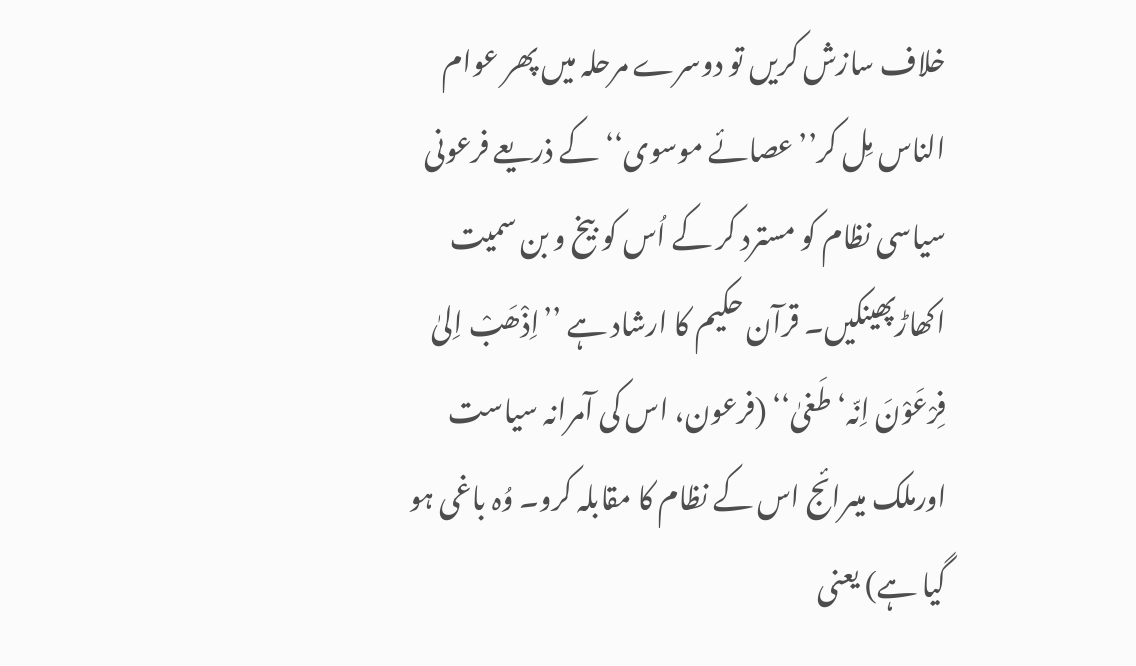خلاف سازش کریں تو دوسرے مرحلہ میں پھر عوام الناس مِل کر’’عصائے موسوی‘‘کے ذریعے فرعونی سیاسی نظام کو مسترد کر کے اُس کو بیخ و بن سمیت اکھاڑپھینکیں۔ قرآن حکیم کا ارشاد ہے ’’اِذْھَبْ اِلیٰ فِرْعَوْنَ اِنّہ‘ طَغیٰ‘‘ (فرعون، اس کی آمرانہ سیاست اورملک میںرائج اس کے نظام کا مقابلہ کرو۔ وُہ باغی ہو گیا ہے) یعنی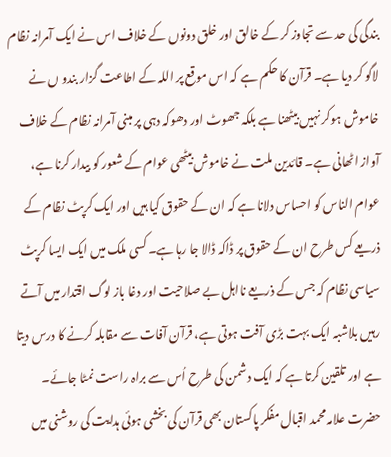بندگی کی حد سے تجاوز کر کے خالق اور خلق دونوں کے خلاف اس نے ایک آمرانہ نظام لاگو کر دیا ہے۔ قرآن کا حکم ہے کہ اس موقع پر اللہ کے اطاعت گزار بندو ں نے خاموش ہوکر نہیں بیٹھنا ہے بلکہ جھوٹ اور دھوکہ دہی پر مبنی آمرانہ نظام کے خلاف آواز اٹھانی ہے۔ قائدین ملت نے خاموش بیٹھی عوام کے شعور کو بیدار کرنا ہے، عوام الناس کو احساس دلانا ہے کہ ان کے حقوق کیا ہیں اور ایک کرپٹ نظام کے ذریعے کس طرح ان کے حقوق پر ڈاکہ ڈالا جا رہا ہے۔ کسی ملک میں ایک ایسا کرپٹ سیاسی نظام کہ جس کے ذریعے نااہل بے صلاحیت اور دغا باز لوگ اقتدار میں آتے رہیں بلاشبہ ایک بہت بڑی آفت ہوتی ہے، قرآن آفات سے مقابلہ کرنے کا درس دیتا ہے اور تلقین کرتا ہے کہ ایک دشمن کی طرح اُس سے براہ راست نمٹا جائے۔ حضرت علامہ محمد اقبال مفکر پاکستان بھی قرآن کی بخشی ہوئی ہدایت کی روشنی میں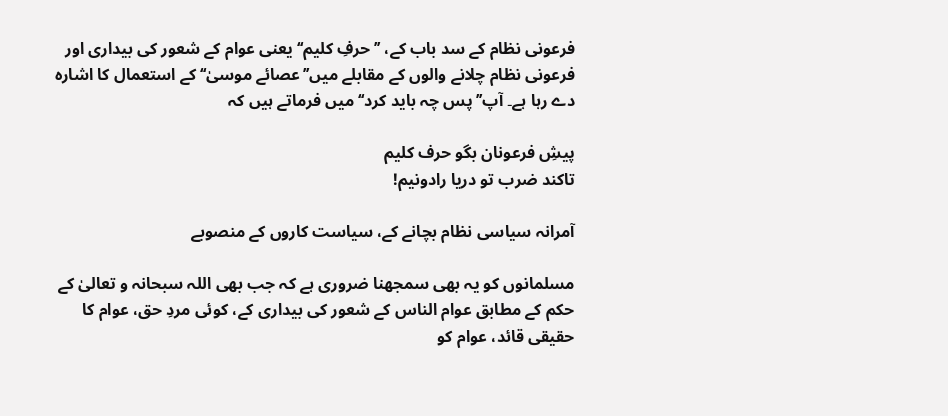فرعونی نظام کے سد باب کے، ’’حرفِ کلیم‘‘ یعنی عوام کے شعور کی بیداری اور فرعونی نظام چلانے والوں کے مقابلے میں’’عصائے موسیٰ‘‘ کے استعمال کا اشارہ دے رہا ہے۔ آپ’’پس چہ باید کرد‘‘ میں فرماتے ہیں کہ

پیشِ فرعونان بگو حرف کلیم
تاکند ضرب تو دریا رادونیم!

آمرانہ سیاسی نظام بچانے کے، سیاست کاروں کے منصوبے

مسلمانوں کو یہ بھی سمجھنا ضروری ہے کہ جب بھی اللہ سبحانہ و تعالیٰ کے حکم کے مطابق عوام الناس کے شعور کی بیداری کے، کوئی مردِ حق، عوام کا حقیقی قائد، عوام کو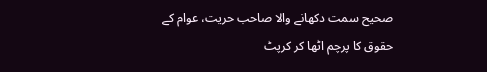صحیح سمت دکھانے والا صاحب حریت، عوام کے حقوق کا پرچم اٹھا کر کرپٹ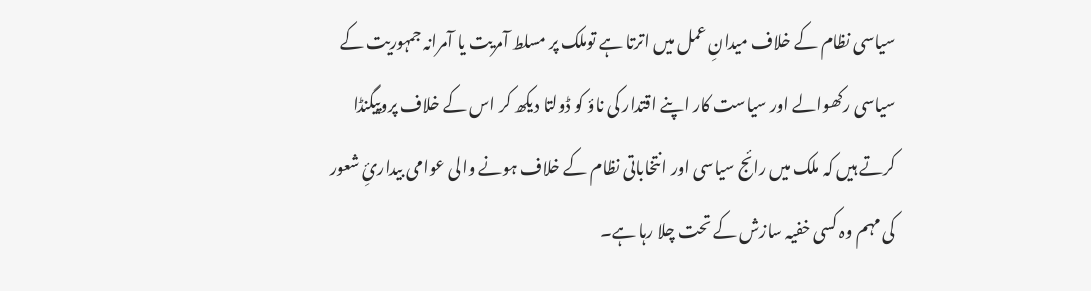سیاسی نظام کے خلاف میدانِ عمل میں اترتا ہے توملک پر مسلط آمریت یا آمرانہ جمہوریت کے سیاسی رکھوالے اور سیاست کار اپنے اقتدار کی ناؤ کو ڈولتا دیکھ کر اس کے خلاف پروپیگنڈا کرتے ہیں کہ ملک میں رائج سیاسی اور انتخاباتی نظام کے خلاف ہونے والی عوامی بیدارئِ شعور کی مہم وہ کسی خفیہ سازش کے تحت چلا رہا ہے۔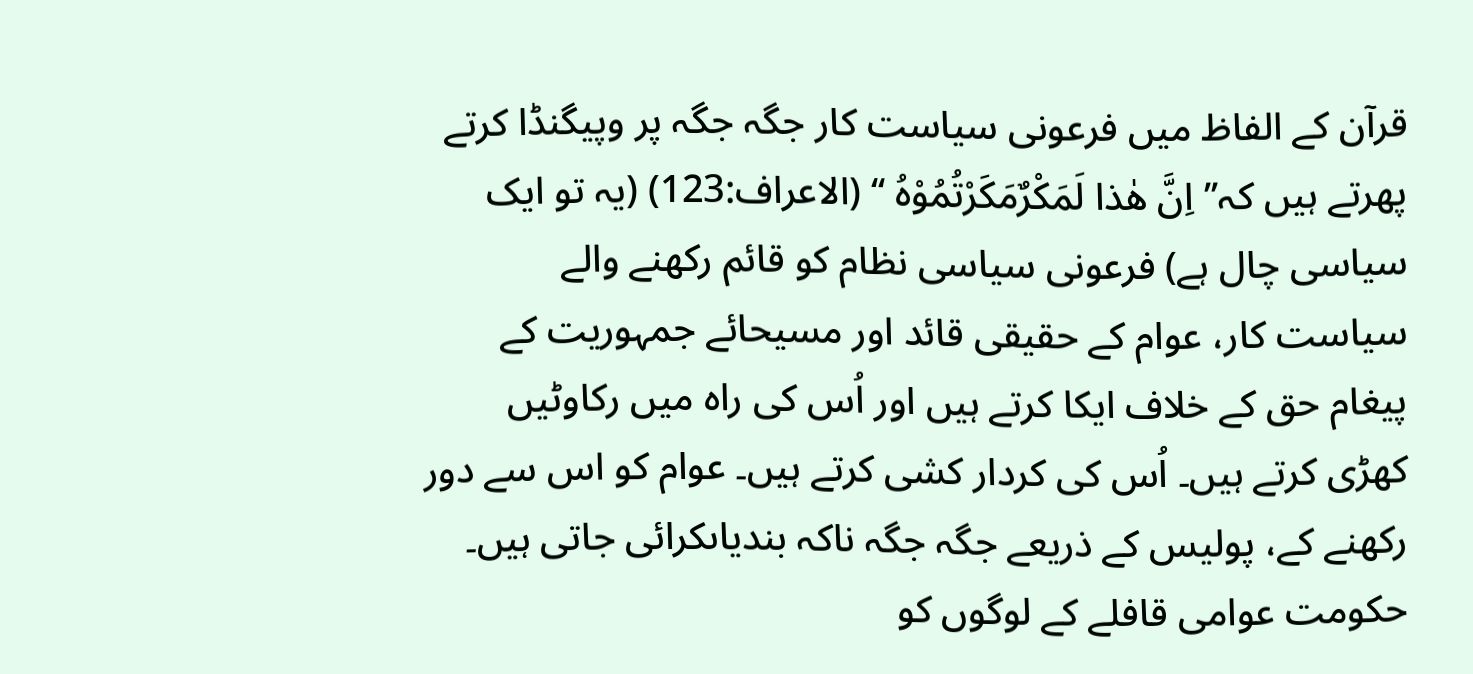قرآن کے الفاظ میں فرعونی سیاست کار جگہ جگہ پر وپیگنڈا کرتے پھرتے ہیں کہ’’اِنَّ ھٰذا لَمَکْرٌمَکَرْتُمُوْهُ ‘‘ (الاعراف:123) (یہ تو ایک سیاسی چال ہے) فرعونی سیاسی نظام کو قائم رکھنے والے سیاست کار، عوام کے حقیقی قائد اور مسیحائے جمہوریت کے پیغام حق کے خلاف ایکا کرتے ہیں اور اُس کی راہ میں رکاوٹیں کھڑی کرتے ہیں۔ اُس کی کردار کشی کرتے ہیں۔ عوام کو اس سے دور رکھنے کے، پولیس کے ذریعے جگہ جگہ ناکہ بندیاںکرائی جاتی ہیں۔ حکومت عوامی قافلے کے لوگوں کو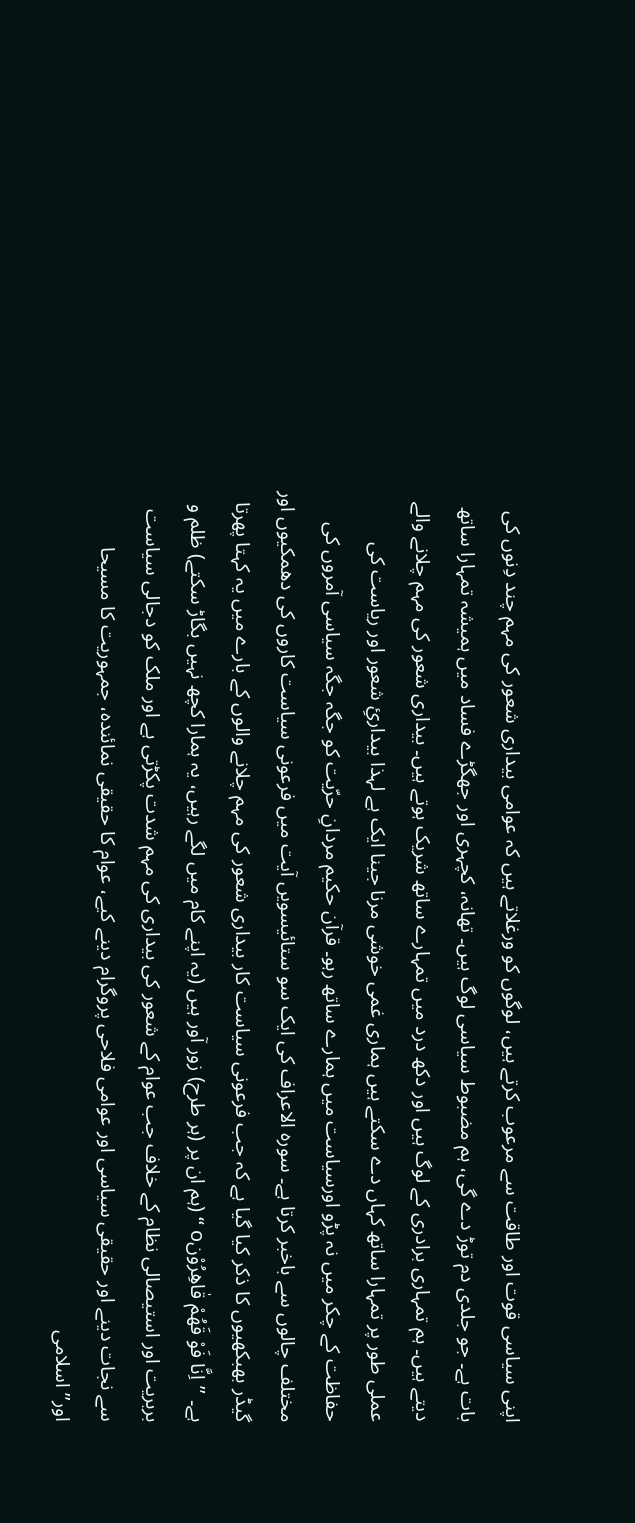اپنی سیاسی قوت اور طاقت سے مرعوب کرتے ہیں، لوگوں کو ورغلاتے ہیں کہ عوامی بیداری شعور کی مہم چند دِنوں کی بات ہے۔ جو جلدی دم توڑ دے گی، ہم مضبوط سیاسی لوگ ہیں۔ تھانہ، کچہری اور جھگڑے فساد میں ہمیشہ تمہارا ساتھ دیتے ہیں۔ ہم تمہاری برادری کے لوگ ہیں اور دکھ درد میں تمہارے ساتھ شریک ہوتے ہیں۔ بیداری شعور کی مہم چلانے والے عملی طور پر تمہارا ساتھ کہاں دے سکتے ہیں ہماری غمی خوشی مرنا جینا ایک ہے لہذا بیدارئِ شعور اور ریاست کی حفاظت کے چکر میں نہ پڑو اورسیاست میں ہمارے ساتھ رہو۔ قرآن حکیم مردانِ حرّیت کو جگہ جگہ سیاسی آمروں کی مختلف چالوں سے باخبر کرتا ہے۔ سورہ الاعراف کی ایک سو ستائیسویں آیت میں فرعونی سیاست کاروں کی دھمکیوں اور گیڈر بھبکھیوں کا ذکر کیا گیا ہے کہ جب فرعونی سیاست کار بیداری شعور کی مہم چلانے والوں کے بارے میں یہ کہتا پھرتا ہے۔ ’’اِنَّا فَوْ قَھُمْ قٰاھِرُوْنo ‘‘ (ہم ان پر (ہر طرح) زور آور ہیں (یہ اپنے کام میں لگے رہیں، یہ ہمارا کچھ نہیں بگاڑ سکتے) ظلم و بربریت اور استیصالی نظام کے خلاف جب عوام کے شعور کی بیداری کی مہم شدت پکڑتی ہے اور ملک کو دجالی سیاست سے نجات دینے اور حقیقی سیاسی اور عوامی فلاحی پروگرام دینے کیے، عوام کا حقیقی نمائندہ، جمہوریت کا مسیحا اور’’اسلامی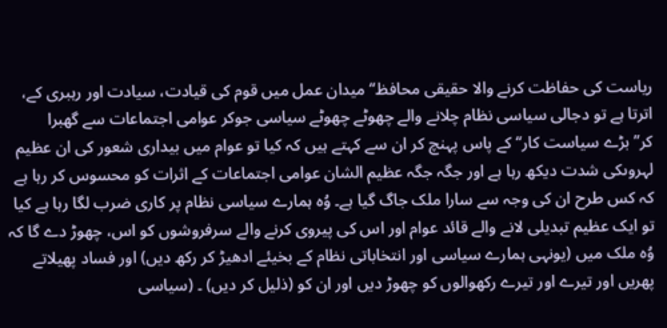ریاست کی حفاظت کرنے والا حقیقی محافظ‘‘ میدان عمل میں قوم کی قیادت، سیادت اور رہبری کے، اترتا ہے تو دجالی سیاسی نظام چلانے والے چھوٹے چھوٹے سیاسی جوکر عوامی اجتماعات سے گھبرا کر’’بڑے سیاست کار‘‘ کے پاس پہنچ کر ان سے کہتے ہیں کہ کیا تو عوام میں بیداری شعور کی ان عظیم لہروںکی شدت دیکھ رہا ہے اور جگہ جگہ عظیم الشان عوامی اجتماعات کے اثرات کو محسوس کر رہا ہے کہ کس طرح ان کی وجہ سے سارا ملک جاگ گیا ہے۔ وُہ ہمارے سیاسی نظام پر کاری ضرب لگا رہا ہے کیا تو ایک عظیم تبدیلی لانے والے قائد عوام اور اس کی پیروی کرنے والے سرفروشوں کو اس، چھوڑ دے گا کہ وُہ ملک میں (یونہی ہمارے سیاسی اور انتخاباتی نظام کے بخیئے ادھیڑ کر رکھ دیں) اور فساد پھیلاتے پھریں اور تیرے اور تیرے رکھوالوں کو چھوڑ دیں اور ان کو (ذلیل کر دیں) ۔ (سیاسی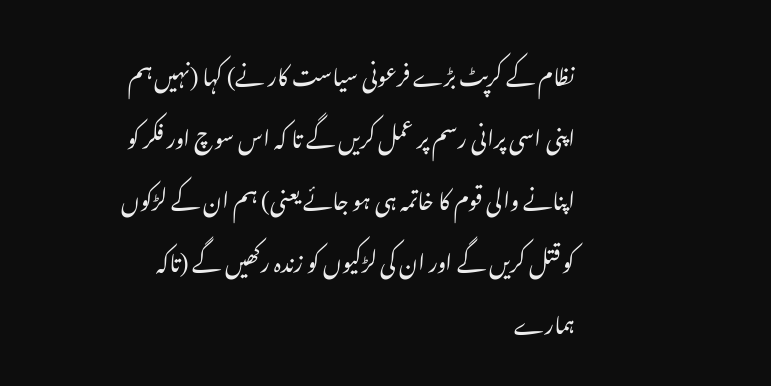نظام کے کرپٹ بڑے فرعونی سیاست کار نے) کہا (نہیں ہم اپنی اسی پرانی رسم پر عمل کریں گے تا کہ اس سوچ اور فکر کو اپنانے والی قوم کا خاتمہ ہی ہو جائے یعنی) ہم ان کے لڑکوں کو قتل کریں گے اور ان کی لڑکیوں کو زندہ رکھیں گے (تاکہ ہمارے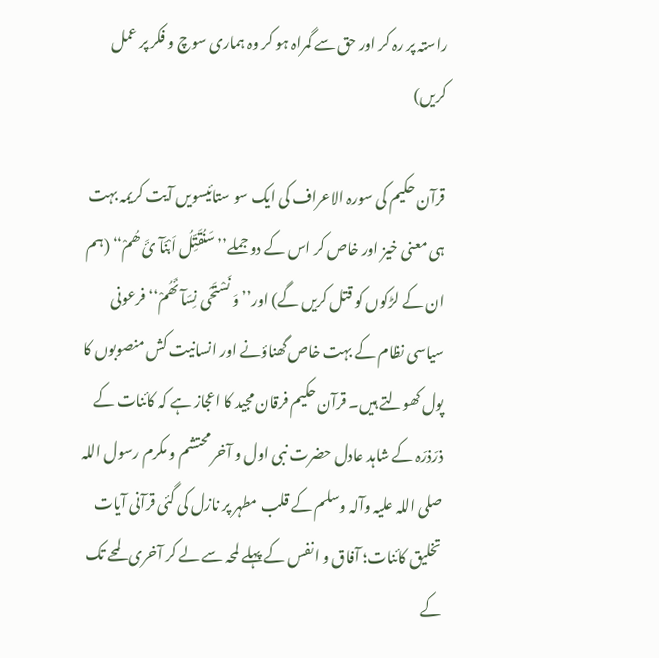راستہ پر رہ کر اور حق سے گمراہ ہو کر وہ ہماری سوچ و فکر پر عمل کریں)

قرآن حکیم کی سورہ الاعراف کی ایک سو ستائیسویں آیت کریمہ بہت ہی معنی خیز اور خاص کر اس کے دو جملے’’سَنُقَتِّلُ اَبْنَآ ئَ ھُمْ‘‘ (ہم ان کے لڑکوں کو قتل کریں گے) اور’’وَ نَسْتَحْی نِسَآ ئَھُمْ‘‘ فرعونی سیاسی نظام کے بہت خاص گھناؤنے اور انسانیت کش منصوبوں کا پول کھولتے ہیں۔ قرآن حکیم فرقان مجید کا اعجاز ہے کہ کائنات کے ذرّذرّہ کے شاہد عادل حضرت نبی اول و آخر محتشم و مکرم رسول اللہ صلی اللہ علیہ وآلہ وسلم کے قلب مطہر پر نازل کی گئی قرآنی آیات تخلیق کائنات؛ آفاق و انفس کے پہلے لمحہ سے لے کر آخری لمحے تک کے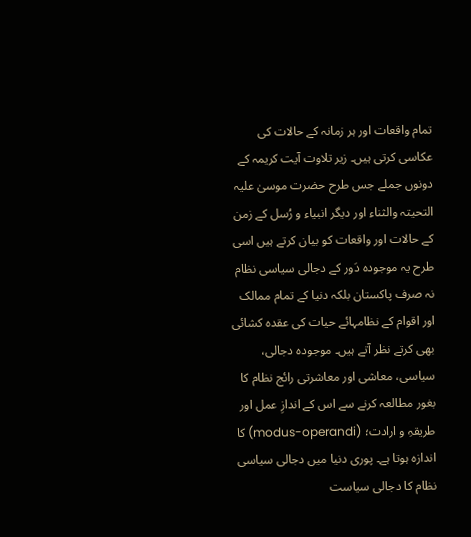تمام واقعات اور ہر زمانہ کے حالات کی عکاسی کرتی ہیں۔ زیر تلاوت آیت کریمہ کے دونوں جملے جس طرح حضرت موسیٰ علیہ التحیتہ والثناء اور دیگر انبیاء و رُسل کے زمن کے حالات اور واقعات کو بیان کرتے ہیں اسی طرح یہ موجودہ دَور کے دجالی سیاسی نظام نہ صرف پاکستان بلکہ دنیا کے تمام ممالک اور اقوام کے نظامہائے حیات کی عقدہ کشائی بھی کرتے نظر آتے ہیں۔ موجودہ دجالی، سیاسی، معاشی اور معاشرتی رائج نظام کا بغور مطالعہ کرنے سے اس کے اندازِ عمل اور طریقہِ و ارادت؛ (modus-operandi) کا اندازہ ہوتا ہے۔ پوری دنیا میں دجالی سیاسی نظام کا دجالی سیاست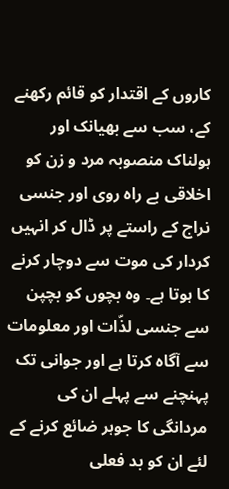کاروں کے اقتدار کو قائم رکھنے کے، سب سے بھیانک اور ہولناک منصوبہ مرد و زن کو اخلاقی بے راہ روی اور جنسی نراج کے راستے پر ڈال کر انہیں کردار کی موت سے دوچار کرنے کا ہوتا ہے۔ وہ بچوں کو بچپن سے جنسی لذّات اور معلومات سے آگاہ کرتا ہے اور جوانی تک پہنچنے سے پہلے ان کی مردانگی کا جوہر ضائع کرنے کے لئے ان کو بد فعلی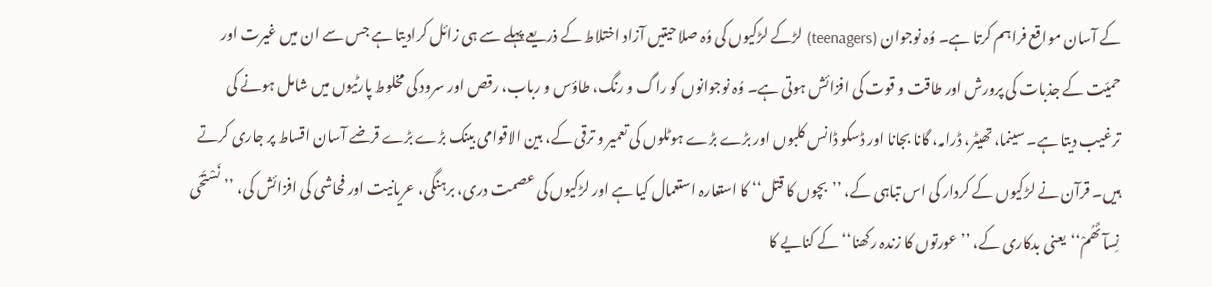کے آسان مواقع فراہم کرتا ہے۔ وُہ نوجوان (teenagers) لڑکے لڑکیوں کی وُہ صلاحیتیں آزاد اختلاط کے ذریعے پہلے سے ہی زائل کرادیتا ہے جس سے ان میں غیرت اور حمیّت کے جذبات کی پرورش اور طاقت و قوت کی افزائش ہوتی ہے۔ وُہ نوجوانوں کو راگ و رنگ، طاؤس و رباب، رقص اور سرود کی مخلوط پارٹیوں میں شامل ہونے کی ترغیب دیتا ہے۔ سینما، تھیٹر، ڈرامہ، گانا بجانا اور ڈسکو ڈانس کلبوں اور بڑے بڑے ہوٹلوں کی تعمیر و ترقی کے، بین الاقوامی بینک بڑے بڑے قرضے آسان اقساط پر جاری کرتے ہیں۔ قرآن نے لڑکیوں کے کردار کی اس تباہی کے، ’’بچوں کا قتل‘‘ کا استعارہ استعمال کیا ہے اور لڑکیوں کی عصمت دری، برہنگی، عریانیت اور فحاشی کی افزائش کی، ’’نَسْتَحْی نِسآ ئَھُمْ‘‘یعنی بدکاری کے، ’’عورتوں کا زندہ رکھنا‘‘ کے کنایے کا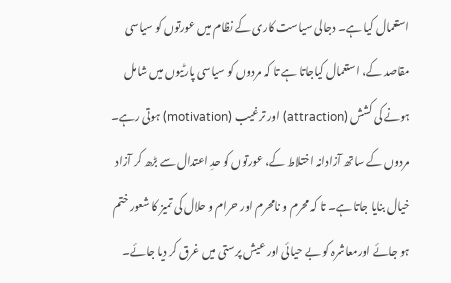استعمال کیا ہے۔ دجالی سیاست کاری کے نظام میں عورتوں کو سیاسی مقاصد کے، استعمال کیاجاتا ہے تا کہ مردوں کو سیاسی پارٹیوں میں شامل ہونے کی کشش (attraction) اور ترغیب (motivation) ہوتی رہے۔ مردوں کے ساتھ آزادانہ اختلاط کے، عورتوں کو حدِ اعتدال سے بڑھ کر آزاد خیال بنایا جاتا ہے۔ تا کہ محرم و نامحرم اور حرام و حلال کی تمیز کا شعور ختم ہو جائے اورمعاشرہ کو بے حیائی اور عیش پرستی میں غرق کر دیا جائے۔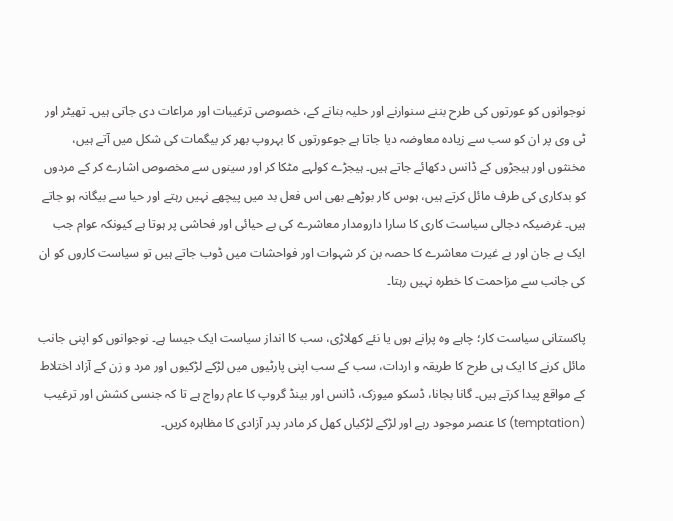نوجوانوں کو عورتوں کی طرح بننے سنوارنے اور حلیہ بنانے کے، خصوصی ترغیبات اور مراعات دی جاتی ہیں۔ تھیٹر اور ٹی وی پر ان کو سب سے زیادہ معاوضہ دیا جاتا ہے جوعورتوں کا بہروپ بھر کر بیگمات کی شکل میں آتے ہیں، مخنثوں اور ہیجڑوں کے ڈانس دکھائے جاتے ہیں۔ ہیجڑے کولہے مٹکا کر اور سینوں سے مخصوص اشارے کر کے مردوں کو بدکاری کی طرف مائل کرتے ہیں، ہوس کار بوڑھے بھی اس فعل بد میں پیچھے نہیں رہتے اور حیا سے بیگانہ ہو جاتے ہیں۔ غرضیکہ دجالی سیاست کاری کا سارا دارومدار معاشرے کی بے حیائی اور فحاشی پر ہوتا ہے کیونکہ عوام جب ایک بے جان اور بے غیرت معاشرے کا حصہ بن کر شہوات اور فواحشات میں ڈوب جاتے ہیں تو سیاست کاروں کو ان کی جانب سے مزاحمت کا خطرہ نہیں رہتا۔

پاکستانی سیاست کار؛ چاہے وہ پرانے ہوں یا نئے کھلاڑی، سب کا انداز سیاست ایک جیسا ہے۔ نوجوانوں کو اپنی جانب مائل کرنے کا ایک ہی طرح کا طریقہ و اردات، سب کے سب اپنی پارٹیوں میں لڑکے لڑکیوں اور مرد و زن کے آزاد اختلاط کے مواقع پیدا کرتے ہیں۔ گانا بجانا، ڈسکو میوزک، ڈانس اور بینڈ گروپ کا عام رواج ہے تا کہ جنسی کشش اور ترغیب (temptation) کا عنصر موجود رہے اور لڑکے لڑکیاں کھل کر مادر پدر آزادی کا مظاہرہ کریں۔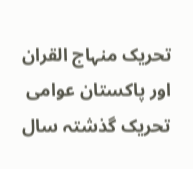تحریک منہاج القران اور پاکستان عوامی تحریک گذشتہ سال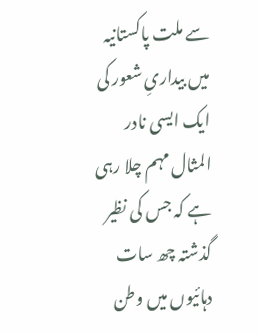سے ملت پاکستانیہ میں بیداریِ شعور کی ایک ایسی نادر المثال مہم چلا رہی ہے کہ جس کی نظیر گذشتہ چھ سات دہائیوں میں وطن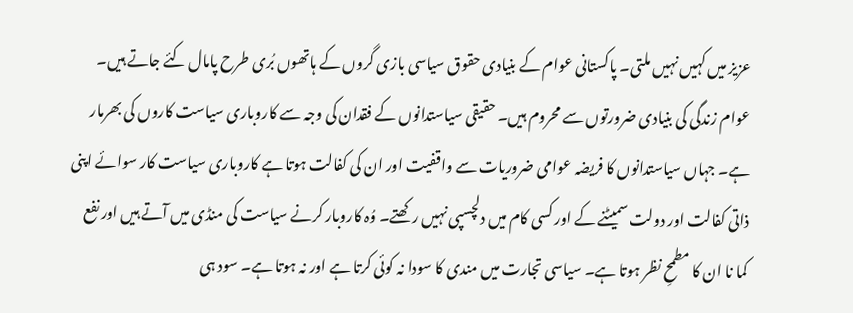عزیز میں کہیں نہیں ملتی۔ پاکستانی عوام کے بنیادی حقوق سیاسی بازی گروں کے ہاتھوں بُری طرح پامال کئے جاتے ہیں۔ عوام زندگی کی بنیادی ضرورتوں سے محروم ہیں۔ حقیقی سیاستدانوں کے فقدان کی وجہ سے کاروباری سیاست کاروں کی بھرمار ہے۔ جہاں سیاستدانوں کا فریضہ عوامی ضروریات سے واقفیت اور ان کی کفالت ہوتا ہے کاروباری سیاست کار سوائے اپنی ذاتی کفالت اور دولت سمیٹنے کے اور کسی کام میں دلچسپی نہیں رکھتے۔ وُہ کاروبار کرنے سیاست کی منڈی میں آتے ہیں اور نفع کما نا ان کا مطمحِ نظر ہوتا ہے۔ سیاسی تجارت میں مندی کا سودا نہ کوئی کرتا ہے اور نہ ہوتا ہے۔ سود ہی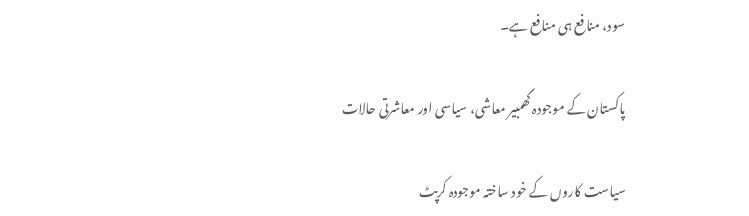سود، منافع ہی منافع ہے۔

پاکستان کے موجودہ گھمبیر معاشی، سیاسی اور معاشرتی حالات

سیاست کاروں کے خود ساختہ موجودہ کرپٹ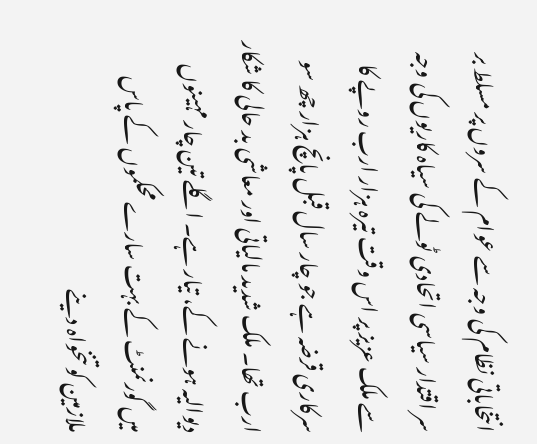انتخاباتی نظام کی وجہ سے عوام کے سروں پر مسلط بر سر اقتدار سیاسی اتحادی ٹولے کی سیاہ کاریوں کی وجہ سے ملک عزیز پر اس وقت تیرہ ہزار ارب روپے کا سرکاری قرضہ ہے جو چار سال قبل پانچ ہزار چھ سو ارب تھا۔ ملک شدید مالیاتی اور معاشی بد حالی کا شکار دیوالیہ ہونے کے، تیار ہے۔ اگلے تین چار مہینوں میں گورنمنٹ کے بہت سارے محکموں کے پاس ملازمین کو تنخواہ دینے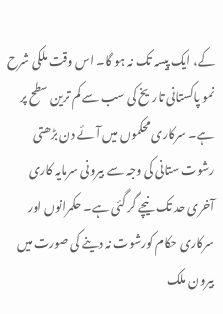کے، ایک پیسہ تک نہ ہو گا۔ اس وقت ملکی شرح نمو پاکستانی تاریخ کی سب سے کم ترین سطح پر ہے۔ سرکاری محکموں میں آئے دن بڑھتی رشوت ستانی کی وجہ سے بیرونی سرمایہ کاری آخری حد تک نیچے گر گئی ہے۔ حکمرانوں اور سرکاری حکام کورشوت نہ دینے کی صورت میں بیرون ملک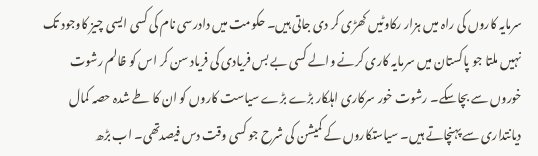سرمایہ کاروں کی راہ میں ہزار رکاوٹیں کھڑی کر دی جاتی ہیں۔ حکومت میں دادرسی نام کی کسی ایسی چیز کاوجود تک نہیں ملتا جو پاکستان میں سرمایہ کاری کرنے والے کسی بے بس فریادی کی فریاد سن کر اس کو ظالم رشوت خوروں سے بچاسکے۔ رشوت خور سرکاری اہلکار بڑے بڑے سیاست کاروں کو ان کا طے شدہ حصہ کمال دیانتداری سے پہنچاتے ہیں۔ سیاستکاروں کے کمیشن کی شرح جو کسی وقت دس فیصدتھی۔ اب بڑھ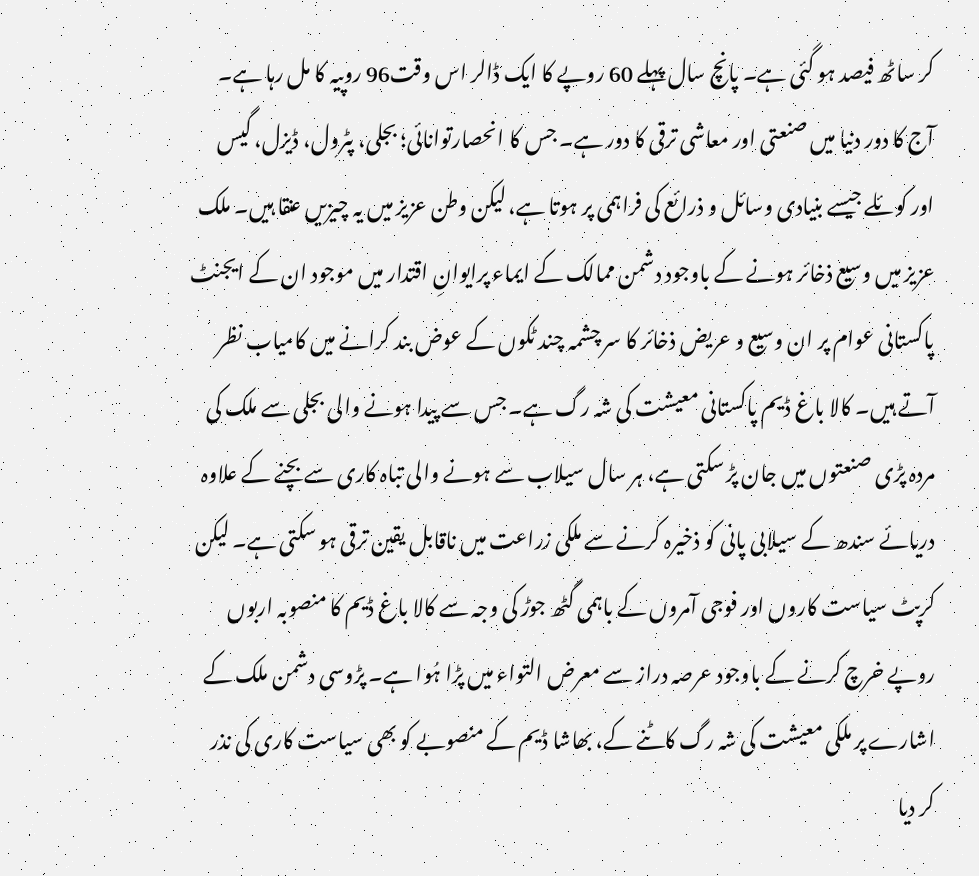کر ساٹھ فیصد ہو گئی ہے۔ پانچ سال پہلے 60 روپے کا ایک ڈالر اس وقت96 روپیہ کا مل رہا ہے۔ آج کا دور دنیا میں صنعتی اور معاشی ترقی کا دور ہے۔ جس کا انحصارتوانائی؛ بجلی، پٹرول، ڈیزل، گیس اور کوئلے جیسے بنیادی وسائل و ذرائع کی فراہمی پر ہوتا ہے، لیکن وطن عزیز میں یہ چیزیں عنقا ہیں۔ ملک عزیز میں وسیع ذخائر ہونے کے باوجود دشمن ممالک کے ایماء پرایوانِ اقتدار میں موجود ان کے ایجنٹ پاکستانی عوام پر ان وسیع و عریض ذخائر کا سر چشمہ چند ٹکوں کے عوض بند کرانے میں کامیاب نظر آتے ہیں۔ کالا باغ ڈیم پاکستانی معیشت کی شہ رگ ہے۔ جس سے پیدا ہونے والی بجلی سے ملک کی مردہ پڑی صنعتوں میں جان پڑ سکتی ہے، ہر سال سیلاب سے ہونے والی تباہ کاری سے بچنے کے علاوہ دریائے سندھ کے سیلابی پانی کو ذخیرہ کرنے سے ملکی زراعت میں ناقابل یقین ترقی ہو سکتی ہے۔ لیکن کرپٹ سیاست کاروں اور فوجی آمروں کے باہمی گٹھ جوڑ کی وجہ سے کالا باغ ڈیم کا منصوبہ اربوں روپے خرچ کرنے کے باوجود عرصہ دراز سے معرض التواء میں پڑا ہُوا ہے۔ پڑوسی دشمن ملک کے اشارے پر ملکی معیشت کی شہ رگ کاٹنے کے، بھاشا ڈیم کے منصوبے کو بھی سیاست کاری کی نذر کر دیا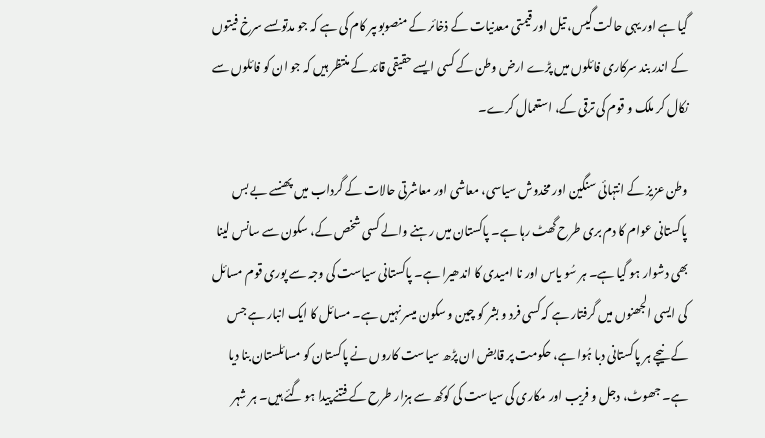گیا ہے اور یہی حالت گیس، تیل اور قیمتی معدنیات کے ذخائر کے منصوبوںپر کام کی ہے کہ جو مدتوںسے سرخ فیتوں کے اندر بند سرکاری فائلوں میں پڑے ارض وطن کے کسی ایسے حقیقی قائد کے منتظر ہیں کہ جو ان کو فائلوں سے نکال کر ملک و قوم کی ترقی کے، استعمال کرے۔

وطن عزیز کے انتہائی سنگین اور مخدوش سیاسی، معاشی اور معاشرتی حالات کے گرداب میں پھنسے بے بس پاکستانی عوام کا دم بری طرح گھٹ رہا ہے۔ پاکستان میں رہنے والے کسی شخص کے، سکون سے سانس لینا بھی دشوار ہو گیا ہے۔ ہر سُو یاس اور نا امیدی کا اندھیرا ہے۔ پاکستانی سیاست کی وجہ سے پوری قوم مسائل کی ایسی الجھنوں میں گرفتار ہے کہ کسی فرد و بشر کو چین و سکون میسر نہیں ہے۔ مسائل کا ایک انبار ہے جس کے نیچے ہر پاکستانی دبا ہُوا ہے، حکومت پر قابض ان پڑھ سیاست کاروں نے پاکستان کو مسائلستان بنا دیا ہے۔ جھوٹ، دجل و فریب اور مکاری کی سیاست کی کوکھ سے ہزار طرح کے فتنے پیدا ہو گئے ہیں۔ ہر شہر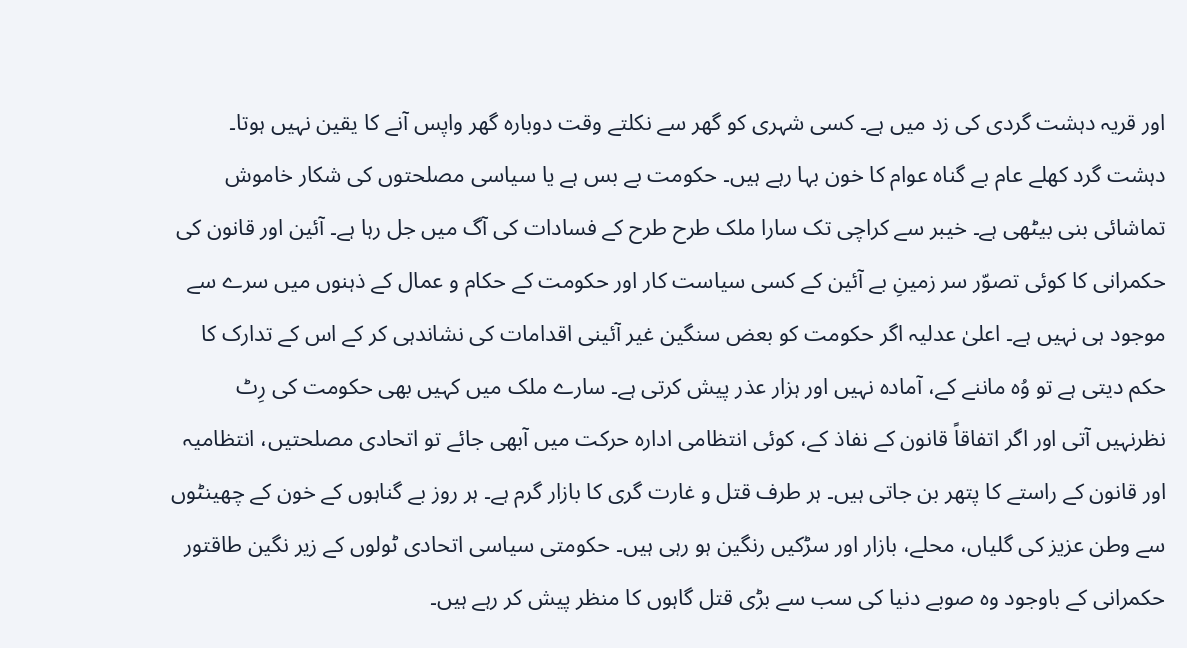اور قریہ دہشت گردی کی زد میں ہے۔ کسی شہری کو گھر سے نکلتے وقت دوبارہ گھر واپس آنے کا یقین نہیں ہوتا۔ دہشت گرد کھلے عام بے گناہ عوام کا خون بہا رہے ہیں۔ حکومت بے بس ہے یا سیاسی مصلحتوں کی شکار خاموش تماشائی بنی بیٹھی ہے۔ خیبر سے کراچی تک سارا ملک طرح طرح کے فسادات کی آگ میں جل رہا ہے۔ آئین اور قانون کی حکمرانی کا کوئی تصوّر سر زمینِ بے آئین کے کسی سیاست کار اور حکومت کے حکام و عمال کے ذہنوں میں سرے سے موجود ہی نہیں ہے۔ اعلیٰ عدلیہ اگر حکومت کو بعض سنگین غیر آئینی اقدامات کی نشاندہی کر کے اس کے تدارک کا حکم دیتی ہے تو وُہ ماننے کے، آمادہ نہیں اور ہزار عذر پیش کرتی ہے۔ سارے ملک میں کہیں بھی حکومت کی رِٹ نظرنہیں آتی اور اگر اتفاقاً قانون کے نفاذ کے، کوئی انتظامی ادارہ حرکت میں آبھی جائے تو اتحادی مصلحتیں، انتظامیہ اور قانون کے راستے کا پتھر بن جاتی ہیں۔ ہر طرف قتل و غارت گری کا بازار گرم ہے۔ ہر روز بے گناہوں کے خون کے چھینٹوں سے وطن عزیز کی گلیاں، محلے، بازار اور سڑکیں رنگین ہو رہی ہیں۔ حکومتی سیاسی اتحادی ٹولوں کے زیر نگین طاقتور حکمرانی کے باوجود وہ صوبے دنیا کی سب سے بڑی قتل گاہوں کا منظر پیش کر رہے ہیں۔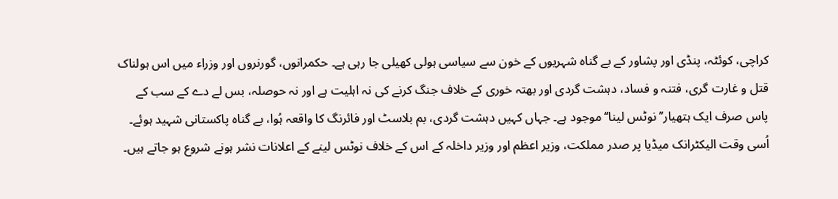کراچی، کوئٹہ، پنڈی اور پشاور کے بے گناہ شہریوں کے خون سے سیاسی ہولی کھیلی جا رہی ہے۔ حکمرانوں، گورنروں اور وزراء میں اس ہولناک قتل و غارت گری، فتنہ و فساد، دہشت گردی اور بھتہ خوری کے خلاف جنگ کرنے کی نہ اہلیت ہے اور نہ حوصلہ، بس لے دے کے سب کے پاس صرف ایک ہتھیار’’ نوٹس لینا‘‘ موجود ہے۔ جہاں کہیں دہشت گردی، بم بلاسٹ اور فائرنگ کا واقعہ ہُوا، بے گناہ پاکستانی شہید ہوئے۔ اُسی وقت الیکٹرانک میڈیا پر صدر مملکت، وزیر اعظم اور وزیر داخلہ کے اس کے خلاف نوٹس لینے کے اعلانات نشر ہونے شروع ہو جاتے ہیں۔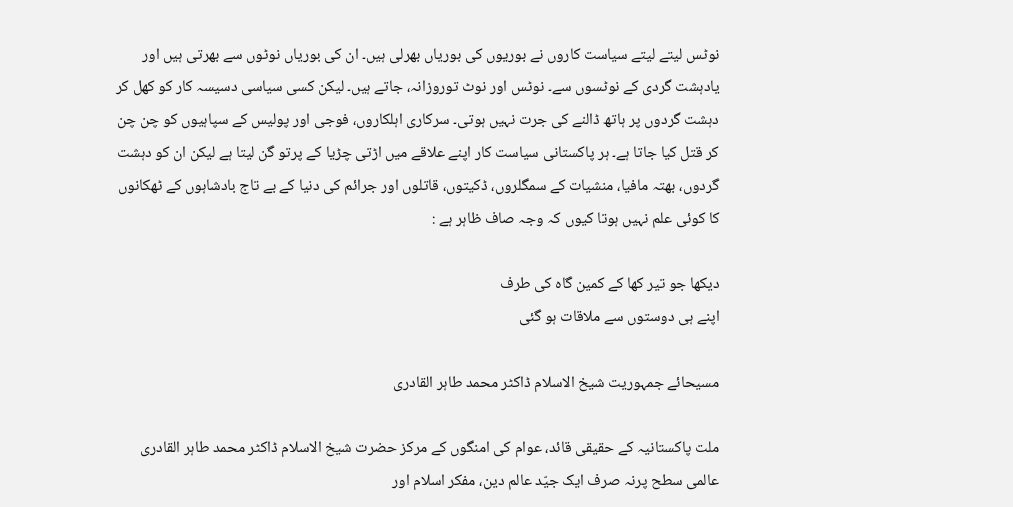نوٹس لیتے لیتے سیاست کاروں نے بوریوں کی بوریاں بھرلی ہیں۔ ان کی بوریاں نوٹوں سے بھرتی ہیں اور یادہشت گردی کے نوٹسوں سے۔ نوٹس اور نوٹ توروزانہ، جاتے ہیں۔ لیکن کسی سیاسی دسیسہ کار کو کھل کر دہشت گردوں پر ہاتھ ڈالنے کی جرت نہیں ہوتی۔ سرکاری اہلکاروں، فوجی اور پولیس کے سپاہیوں کو چن چن کر قتل کیا جاتا ہے۔ ہر پاکستانی سیاست کار اپنے علاقے میں اڑتی چڑیا کے پرتو گن لیتا ہے لیکن ان کو دہشت گردوں، بھتہ مافیا، منشیات کے سمگلروں، ڈکیتوں، قاتلوں اور جرائم کی دنیا کے بے تاج بادشاہوں کے ٹھکانوں کا کوئی علم نہیں ہوتا کیوں کہ وجہ صاف ظاہر ہے :

دیکھا جو تیر کھا کے کمین گاہ کی طرف
اپنے ہی دوستوں سے ملاقات ہو گئی

مسیحائے جمہوریت شیخ الاسلام ڈاکٹر محمد طاہر القادری

ملت پاکستانیہ کے حقیقی قائد، عوام کی امنگوں کے مرکز حضرت شیخ الاسلام ڈاکٹر محمد طاہر القادری عالمی سطح پرنہ صرف ایک جیّد عالم دین، مفکر اسلام اور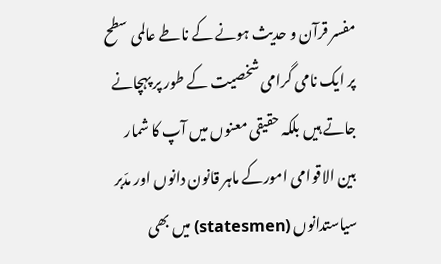مفسر قرآن و حدیث ہونے کے ناطے عالمی سطح پر ایک نامی گرامی شخصیت کے طور پر پہچانے جاتے ہیں بلکہ حقیقی معنوں میں آپ کا شمار بین الاقوامی امورکے ماہر قانون دانوں اور مدّبر سیاستدانوں (statesmen) میں بھی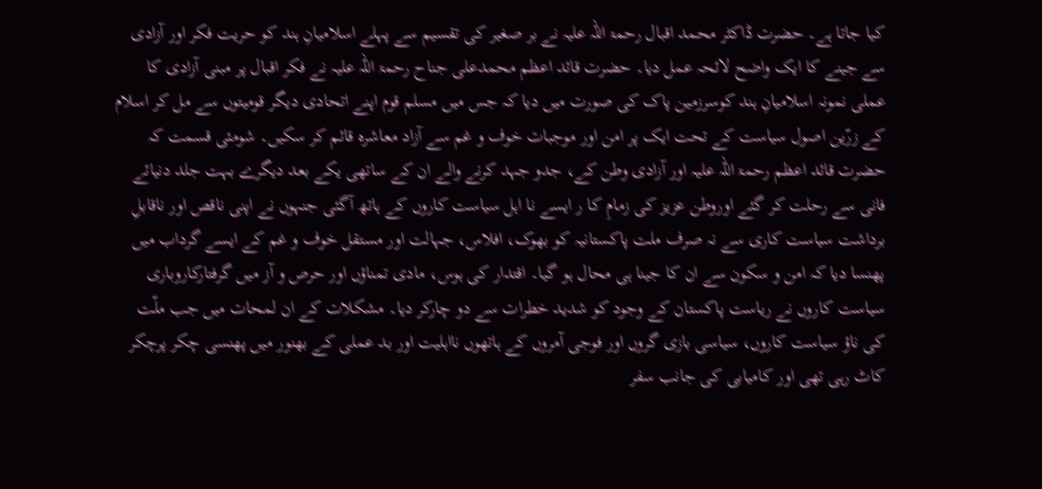کیا جاتا ہے۔ حضرت ڈاکٹر محمد اقبال رحمۃ اللہ علیہ نے بر صغیر کی تقسیم سے پہلے اسلامیانِ ہند کو حریت فکر اور آزادی سے جینے کا ایک واضح لائحہ عمل دیا۔ حضرت قائد اعظم محمدعلی جناح رحمۃ اللہ علیہ نے فکر اقبال پر مبنی آزادی کا عملی نمونہ اسلامیانِ ہند کوسرزمین پاک کی صورت میں دیا کہ جس میں مسلم قوم اپنے اتحادی دیگر قومیتوں سے مل کر اسلام کے زرّین اصول سیاست کے تحت ایک پر امن اور موجبات خوف و غم سے آزاد معاشرہ قائم کر سکیں۔ شومئی قسمت کہ حضرت قائد اعظم رحمۃ اللہ علیہ اور آزادی وطن کے، جدو جہد کرنے والے ان کے ساتھی یکے بعد دیگرے بہت جلد دنیائے فانی سے رحلت کر گئے اوروطن عزیز کی زمامِ کا ر ایسے نا اہل سیاست کاروں کے ہاتھ آگئی جنہوں نے اپنی ناقص اور ناقابلِ برداشت سیاست کاری سے نہ صرف ملت پاکستانیہ کو بھوک، افلاس، جہالت اور مستقل خوف و غم کے ایسے گرداب میں پھنسا دیا کہ امن و سکون سے ان کا جینا ہی محال ہو گیا۔ اقتدار کی ہوس، مادی تمناؤں اور حرص و آز میں گرفتارکاروباری سیاست کاروں نے ریاست پاکستان کے وجود کو شدید خطرات سے دو چارکر دیا۔ مشکلات کے ان لمحات میں جب ملّت کی ناؤ سیاست کاروں، سیاسی بازی گروں اور فوجی آمروں کے ہاتھوں نااہلیت اور بد عملی کے بھنور میں پھنسی چکر پرچکر کاٹ رہی تھی اور کامیابی کی جانب سفر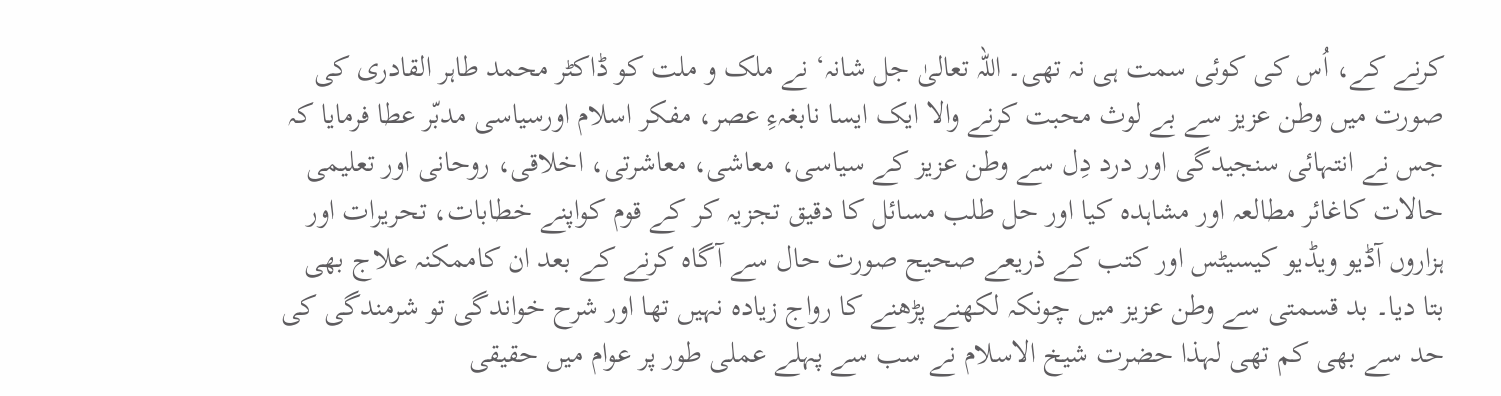کرنے کے، اُس کی کوئی سمت ہی نہ تھی۔ اللہ تعالیٰ جل شانہ‘ نے ملک و ملت کو ڈاکٹر محمد طاہر القادری کی صورت میں وطن عزیز سے بے لوث محبت کرنے والا ایک ایسا نابغہءِ عصر، مفکر اسلام اورسیاسی مدبّر عطا فرمایا کہ جس نے انتہائی سنجیدگی اور درد دِل سے وطن عزیز کے سیاسی، معاشی، معاشرتی، اخلاقی، روحانی اور تعلیمی حالات کاغائر مطالعہ اور مشاہدہ کیا اور حل طلب مسائل کا دقیق تجزیہ کر کے قوم کواپنے خطابات، تحریرات اور ہزاروں آڈیو ویڈیو کیسیٹس اور کتب کے ذریعے صحیح صورت حال سے آگاہ کرنے کے بعد ان کاممکنہ علاج بھی بتا دیا۔ بد قسمتی سے وطن عزیز میں چونکہ لکھنے پڑھنے کا رواج زیادہ نہیں تھا اور شرح خواندگی تو شرمندگی کی حد سے بھی کم تھی لہذا حضرت شیخ الاسلام نے سب سے پہلے عملی طور پر عوام میں حقیقی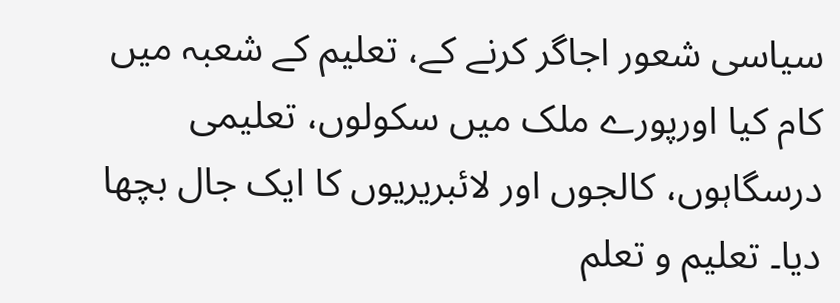سیاسی شعور اجاگر کرنے کے، تعلیم کے شعبہ میں کام کیا اورپورے ملک میں سکولوں، تعلیمی درسگاہوں، کالجوں اور لائبریریوں کا ایک جال بچھا دیا۔ تعلیم و تعلم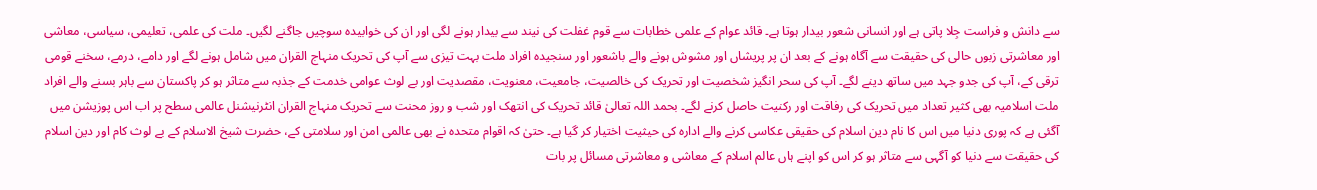سے دانش و فراست جِلا پاتی ہے اور انسانی شعور بیدار ہوتا ہے۔ قائد عوام کے علمی خطابات سے قوم غفلت کی نیند سے بیدار ہونے لگی اور ان کی خوابیدہ سوچیں جاگنے لگیں۔ ملت کی علمی، تعلیمی، سیاسی، معاشی اور معاشرتی زبوں حالی کی حقیقت سے آگاہ ہونے کے بعد ان پر پریشاں اور مشوش ہونے والے باشعور اور سنجیدہ افراد ملت بہت تیزی سے آپ کی تحریک منہاج القران میں شامل ہونے لگے اور دامے، درمے، سخنے قومی ترقی کے، آپ کی جدو جہد میں ساتھ دینے لگے۔ آپ کی سحر انگیز شخصیت اور تحریک کی خالصیت، جامعیت، معنویت، مقصدیت اور بے لوث عوامی خدمت کے جذبہ سے متاثر ہو کر پاکستان سے باہر بسنے والے افراد ملت اسلامیہ بھی کثیر تعداد میں تحریک کی رفاقت اور رکنیت حاصل کرنے لگے۔ بحمد اللہ تعالیٰ قائد تحریک کی انتھک اور شب و روز محنت سے تحریک منہاج القران انٹرنیشنل عالمی سطح پر اب اس پوزیشن میں آگئی ہے کہ پوری دنیا میں اس کا نام دین اسلام کی حقیقی عکاسی کرنے والے ادارہ کی حیثیت اختیار کر گیا ہے۔ حتیٰ کہ اقوام متحدہ نے بھی عالمی امن اور سلامتی کے، حضرت شیخ الاسلام کے بے لوث کام اور دین اسلام کی حقیقت سے دنیا کو آگہی سے متاثر ہو کر اس کو اپنے ہاں عالم اسلام کے معاشی و معاشرتی مسائل پر بات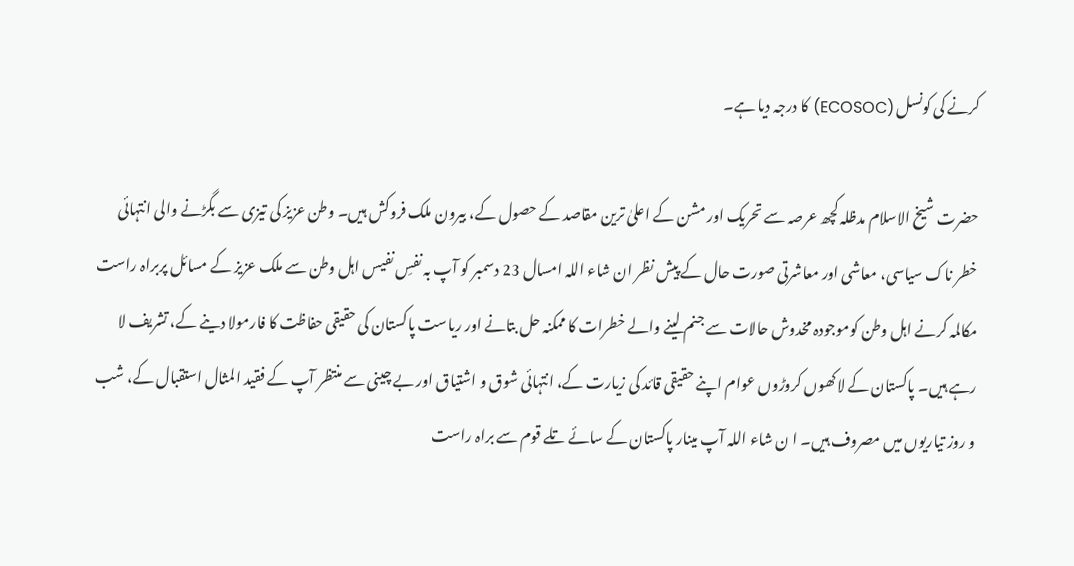کرنے کی کونسل (ECOSOC) کا درجہ دیا ہے۔

حضرت شیخ الاسلام مدظلہ کچھ عرصہ سے تحریک اور مشن کے اعلیٰ ترین مقاصد کے حصول کے، بیرون ملک فروکش ہیں۔ وطن عزیز کی تیزی سے بگڑنے والی انتہائی خطر ناک سیاسی، معاشی اور معاشرتی صورت حال کے پیش نظر ان شاء اللہ امسال 23 دسمبر کو آپ بہ نفسِ نفیس اہل وطن سے ملک عزیز کے مسائل پربراہ راست مکالمہ کرنے اہل وطن کوموجودہ مخدوش حالات سے جنم لینے والے خطرات کا ممکنہ حل بتانے اور ریاست پاکستان کی حقیقی حفاظت کا فارمولا دینے کے، تشریف لا رہے ہیں۔ پاکستان کے لاکھوں کروڑوں عوام اپنے حقیقی قائد کی زیارت کے، انتہائی شوق و اشتیاق اور بے چینی سے منتظر آپ کے فقید المثال استقبال کے، شب و روز تیاریوں میں مصروف ہیں۔ ا ن شاء اللہ آپ مینار پاکستان کے سائے تلے قوم سے براہ راست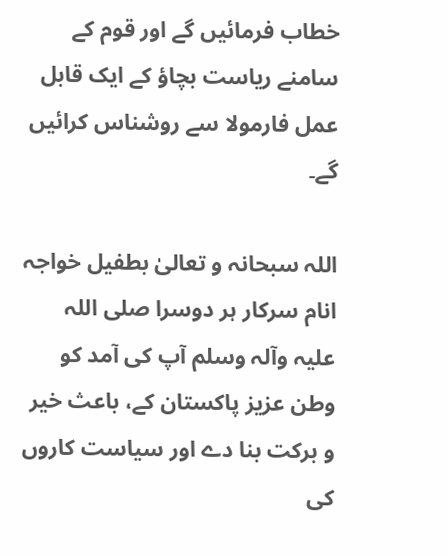خطاب فرمائیں گے اور قوم کے سامنے ریاست بچاؤ کے ایک قابل عمل فارمولا سے روشناس کرائیں گے۔

اللہ سبحانہ و تعالیٰ بطفیل خواجہ انام سرکار ہر دوسرا صلی اللہ علیہ وآلہ وسلم آپ کی آمد کو وطن عزیز پاکستان کے، باعث خیر و برکت بنا دے اور سیاست کاروں کی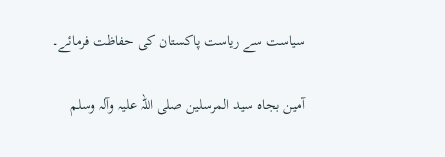سیاست سے ریاست پاکستان کی حفاظت فرمائے۔

آمین بجاہ سید المرسلین صلی اللہ علیہ وآلہ وسلم